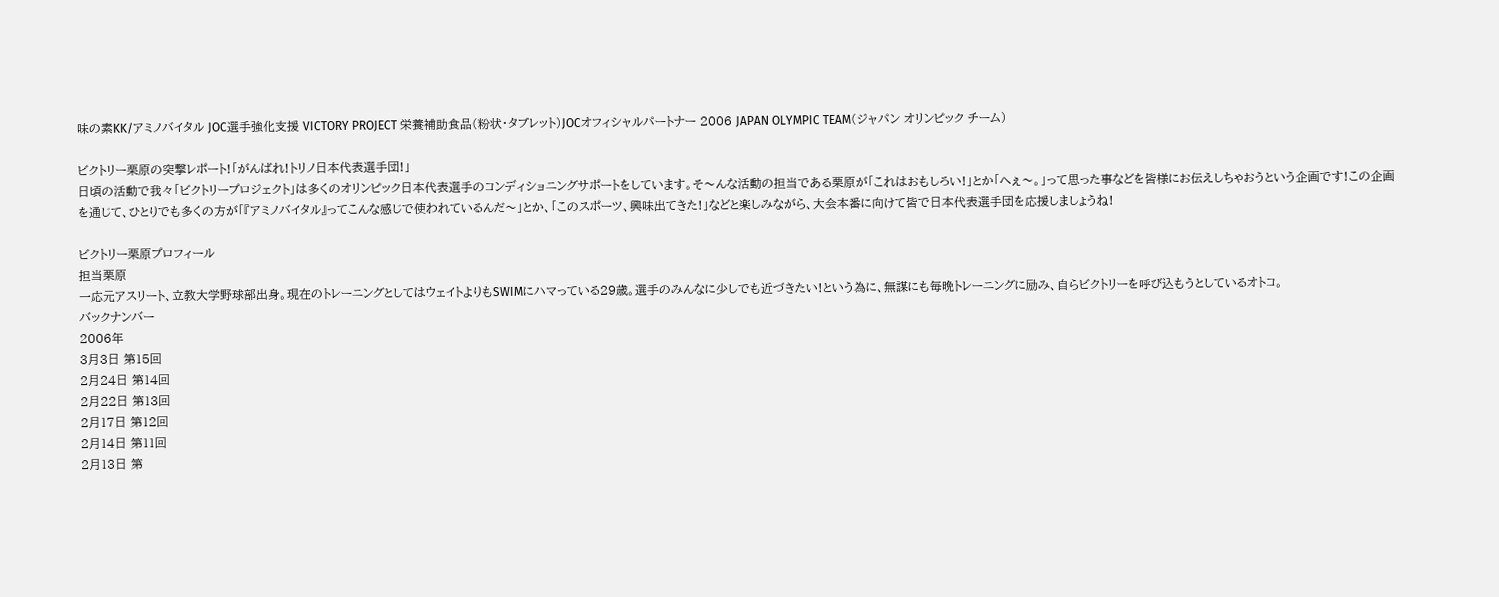味の素KK/アミノバイタル JOC選手強化支援 VICTORY PROJECT 栄養補助食品(粉状・タブレット)JOCオフィシャルパートナー 2006 JAPAN OLYMPIC TEAM(ジャパン オリンピック チーム)

ビクトリー栗原の突撃レポート!「がんばれ!トリノ日本代表選手団!」
日頃の活動で我々「ビクトリープロジェクト」は多くのオリンピック日本代表選手のコンディショニングサポートをしています。そ〜んな活動の担当である栗原が「これはおもしろい!」とか「へぇ〜。」って思った事などを皆様にお伝えしちゃおうという企画です!この企画を通じて、ひとりでも多くの方が「『アミノバイタル』ってこんな感じで使われているんだ〜」とか、「このスポーツ、興味出てきた!」などと楽しみながら、大会本番に向けて皆で日本代表選手団を応援しましょうね!

ビクトリー栗原プロフィール
担当栗原
一応元アスリート、立教大学野球部出身。現在のトレーニングとしてはウェイトよりもSWIMにハマっている29歳。選手のみんなに少しでも近づきたい!という為に、無謀にも毎晩トレーニングに励み、自らビクトリーを呼び込もうとしているオトコ。
バックナンバー
2006年
3月3日 第15回
2月24日 第14回
2月22日 第13回
2月17日 第12回
2月14日 第11回
2月13日 第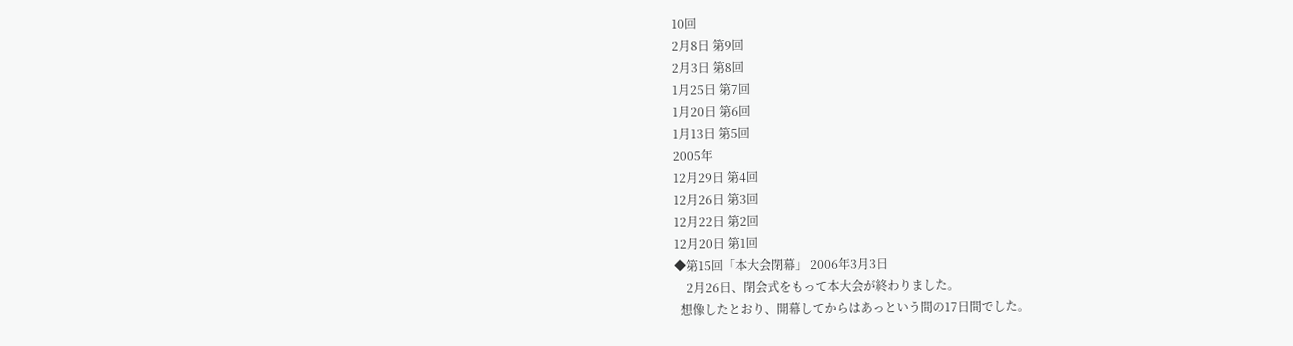10回
2月8日 第9回
2月3日 第8回
1月25日 第7回
1月20日 第6回
1月13日 第5回
2005年
12月29日 第4回
12月26日 第3回
12月22日 第2回
12月20日 第1回
◆第15回「本大会閉幕」 2006年3月3日
    2月26日、閉会式をもって本大会が終わりました。
  想像したとおり、開幕してからはあっという間の17日間でした。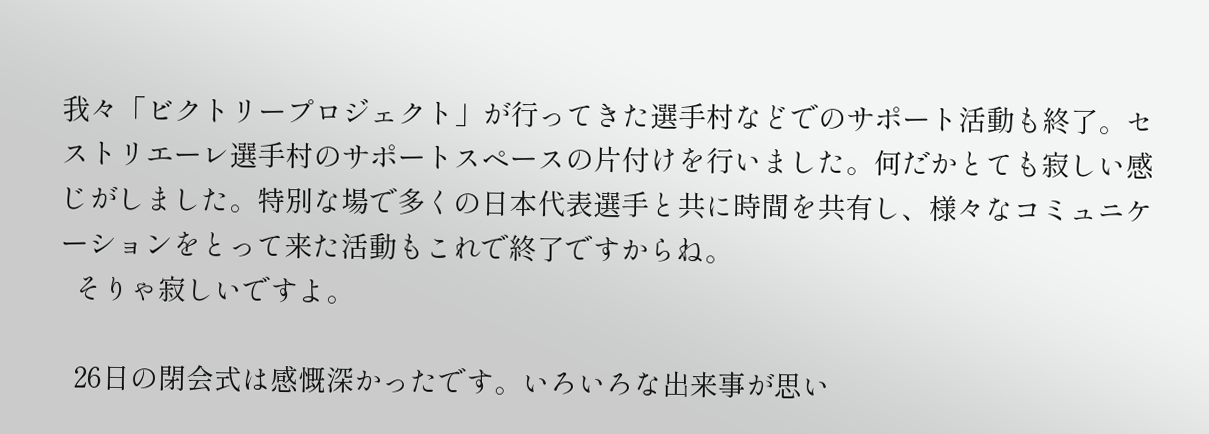我々「ビクトリープロジェクト」が行ってきた選手村などでのサポート活動も終了。セストリエーレ選手村のサポートスペースの片付けを行いました。何だかとても寂しい感じがしました。特別な場で多くの日本代表選手と共に時間を共有し、様々なコミュニケーションをとって来た活動もこれで終了ですからね。
  そりゃ寂しいですよ。

  26日の閉会式は感慨深かったです。いろいろな出来事が思い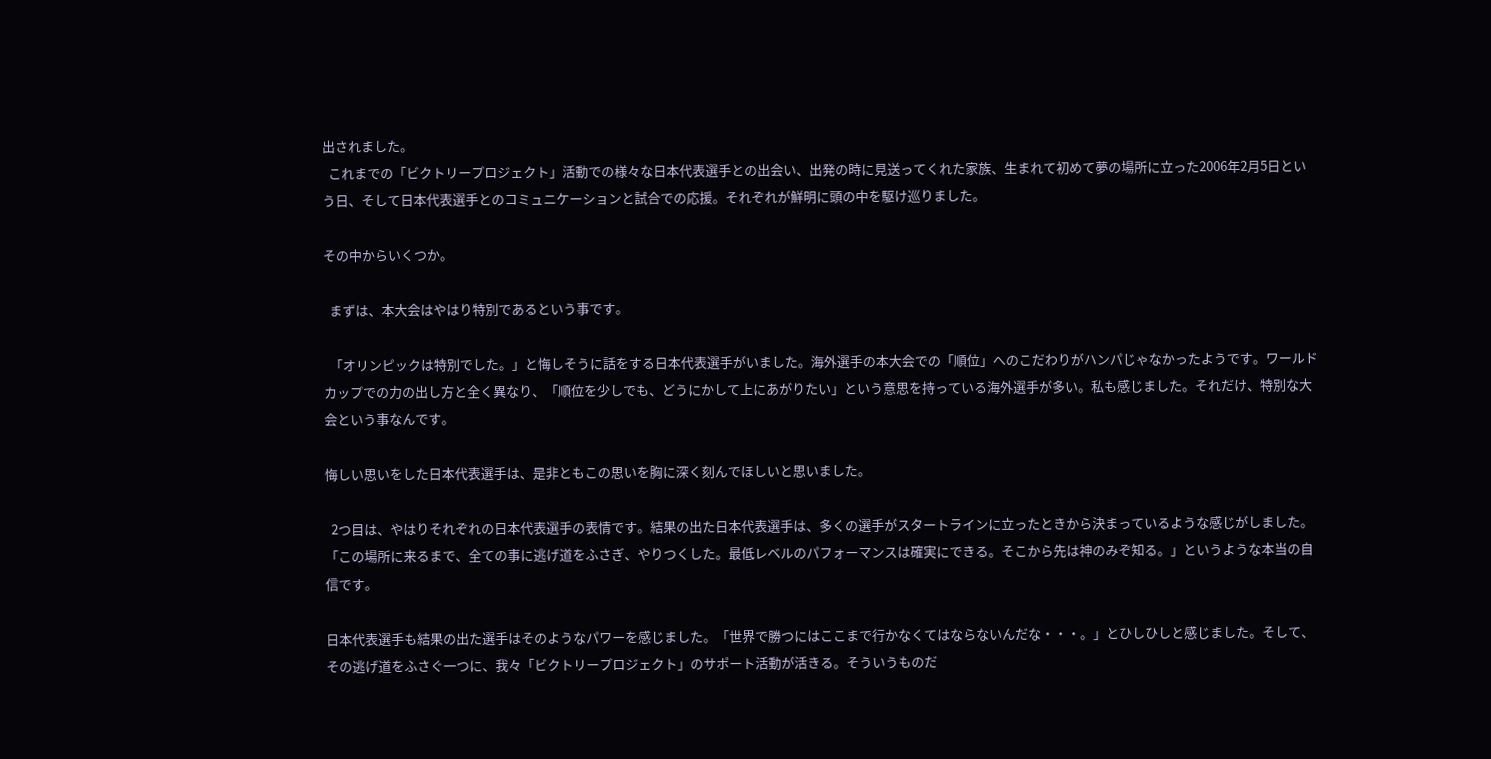出されました。
  これまでの「ビクトリープロジェクト」活動での様々な日本代表選手との出会い、出発の時に見送ってくれた家族、生まれて初めて夢の場所に立った2006年2月5日という日、そして日本代表選手とのコミュニケーションと試合での応援。それぞれが鮮明に頭の中を駆け巡りました。

その中からいくつか。

  まずは、本大会はやはり特別であるという事です。

  「オリンピックは特別でした。」と悔しそうに話をする日本代表選手がいました。海外選手の本大会での「順位」へのこだわりがハンパじゃなかったようです。ワールドカップでの力の出し方と全く異なり、「順位を少しでも、どうにかして上にあがりたい」という意思を持っている海外選手が多い。私も感じました。それだけ、特別な大会という事なんです。

悔しい思いをした日本代表選手は、是非ともこの思いを胸に深く刻んでほしいと思いました。

  2つ目は、やはりそれぞれの日本代表選手の表情です。結果の出た日本代表選手は、多くの選手がスタートラインに立ったときから決まっているような感じがしました。「この場所に来るまで、全ての事に逃げ道をふさぎ、やりつくした。最低レベルのパフォーマンスは確実にできる。そこから先は神のみぞ知る。」というような本当の自信です。

日本代表選手も結果の出た選手はそのようなパワーを感じました。「世界で勝つにはここまで行かなくてはならないんだな・・・。」とひしひしと感じました。そして、その逃げ道をふさぐ一つに、我々「ビクトリープロジェクト」のサポート活動が活きる。そういうものだ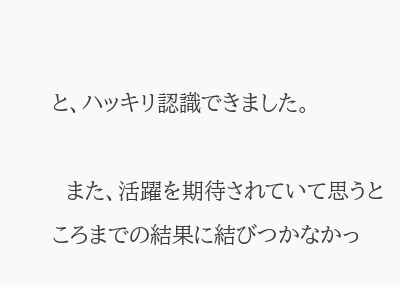と、ハッキリ認識できました。

  また、活躍を期待されていて思うところまでの結果に結びつかなかっ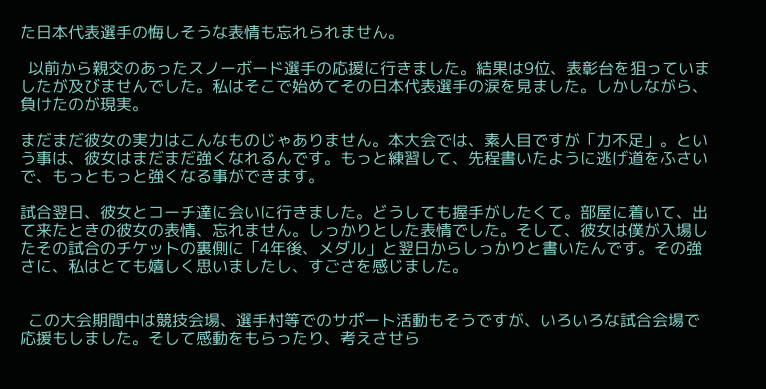た日本代表選手の悔しそうな表情も忘れられません。

  以前から親交のあったスノーボード選手の応援に行きました。結果は9位、表彰台を狙っていましたが及びませんでした。私はそこで始めてその日本代表選手の涙を見ました。しかしながら、負けたのが現実。

まだまだ彼女の実力はこんなものじゃありません。本大会では、素人目ですが「力不足」。という事は、彼女はまだまだ強くなれるんです。もっと練習して、先程書いたように逃げ道をふさいで、もっともっと強くなる事ができます。

試合翌日、彼女とコーチ達に会いに行きました。どうしても握手がしたくて。部屋に着いて、出て来たときの彼女の表情、忘れません。しっかりとした表情でした。そして、彼女は僕が入場したその試合のチケットの裏側に「4年後、メダル」と翌日からしっかりと書いたんです。その強さに、私はとても嬉しく思いましたし、すごさを感じました。


  この大会期間中は競技会場、選手村等でのサポート活動もそうですが、いろいろな試合会場で応援もしました。そして感動をもらったり、考えさせら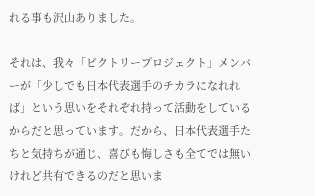れる事も沢山ありました。

それは、我々「ビクトリープロジェクト」メンバーが「少しでも日本代表選手のチカラになれれば」という思いをそれぞれ持って活動をしているからだと思っています。だから、日本代表選手たちと気持ちが通じ、喜びも悔しさも全てでは無いけれど共有できるのだと思いま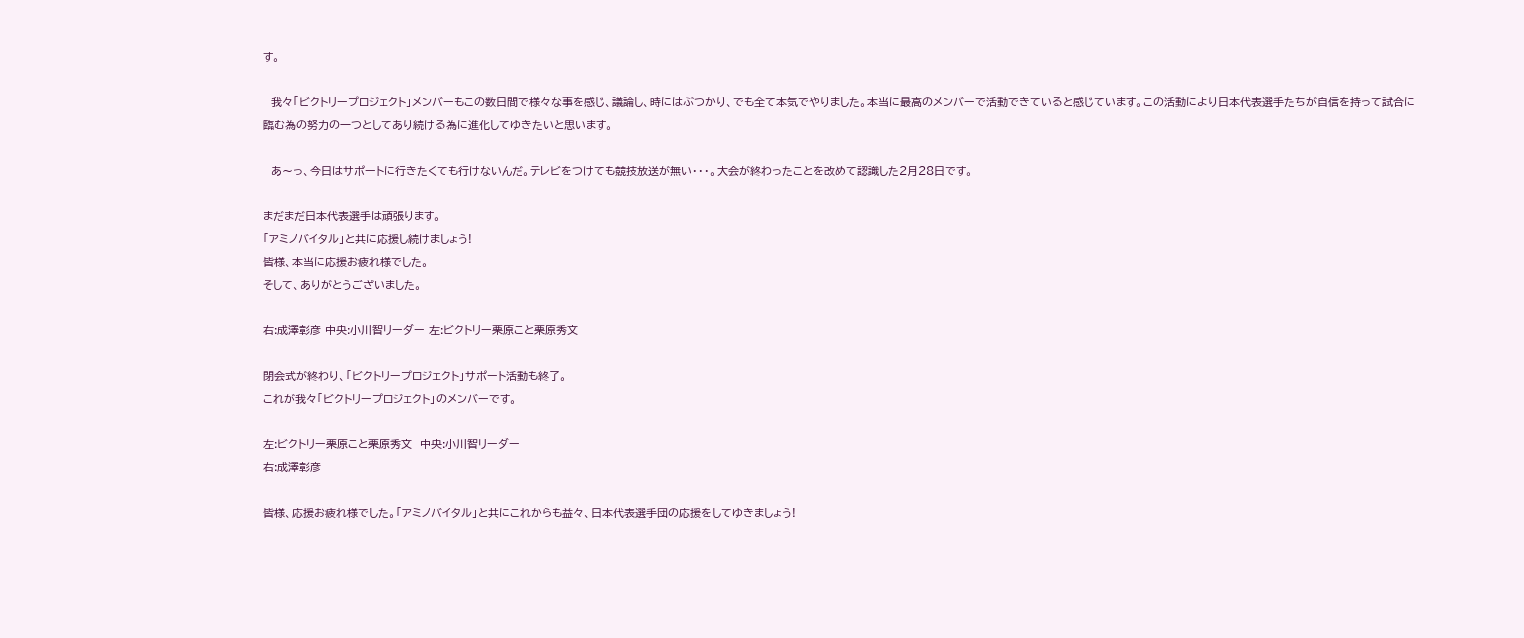す。

  我々「ビクトリープロジェクト」メンバーもこの数日間で様々な事を感じ、議論し、時にはぶつかり、でも全て本気でやりました。本当に最高のメンバーで活動できていると感じています。この活動により日本代表選手たちが自信を持って試合に臨む為の努力の一つとしてあり続ける為に進化してゆきたいと思います。

  あ〜っ、今日はサポートに行きたくても行けないんだ。テレビをつけても競技放送が無い・・・。大会が終わったことを改めて認識した2月28日です。

まだまだ日本代表選手は頑張ります。
「アミノバイタル」と共に応援し続けましょう!
皆様、本当に応援お疲れ様でした。
そして、ありがとうございました。

右:成澤彰彦 中央:小川智リーダー 左:ビクトリー栗原こと栗原秀文

閉会式が終わり、「ビクトリープロジェクト」サポート活動も終了。
これが我々「ビクトリープロジェクト」のメンバーです。

左:ビクトリー栗原こと栗原秀文  中央:小川智リーダー
右:成澤彰彦

皆様、応援お疲れ様でした。「アミノバイタル」と共にこれからも益々、日本代表選手団の応援をしてゆきましょう!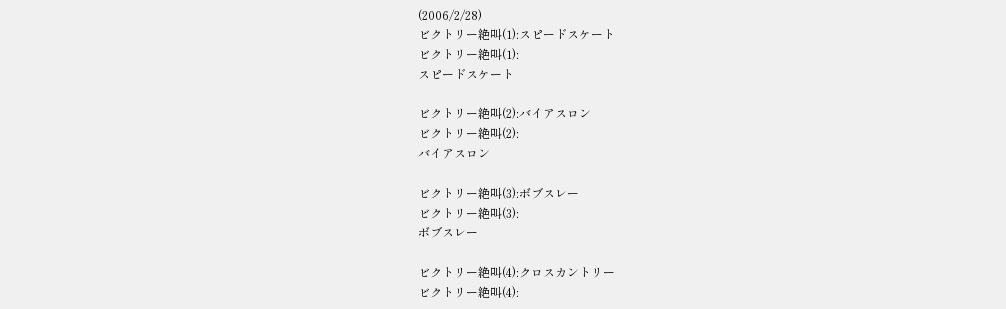(2006/2/28)
ビクトリー絶叫(1):スピードスケート
ビクトリー絶叫(1):
スピードスケート

ビクトリー絶叫(2):バイアスロン
ビクトリー絶叫(2):
バイアスロン

ビクトリー絶叫(3):ボブスレー
ビクトリー絶叫(3):
ボブスレー

ビクトリー絶叫(4):クロスカントリー
ビクトリー絶叫(4):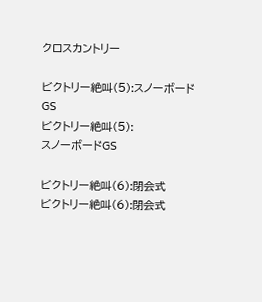クロスカントリー

ビクトリー絶叫(5):スノーボードGS
ビクトリー絶叫(5):
スノーボードGS

ビクトリー絶叫(6):閉会式
ビクトリー絶叫(6):閉会式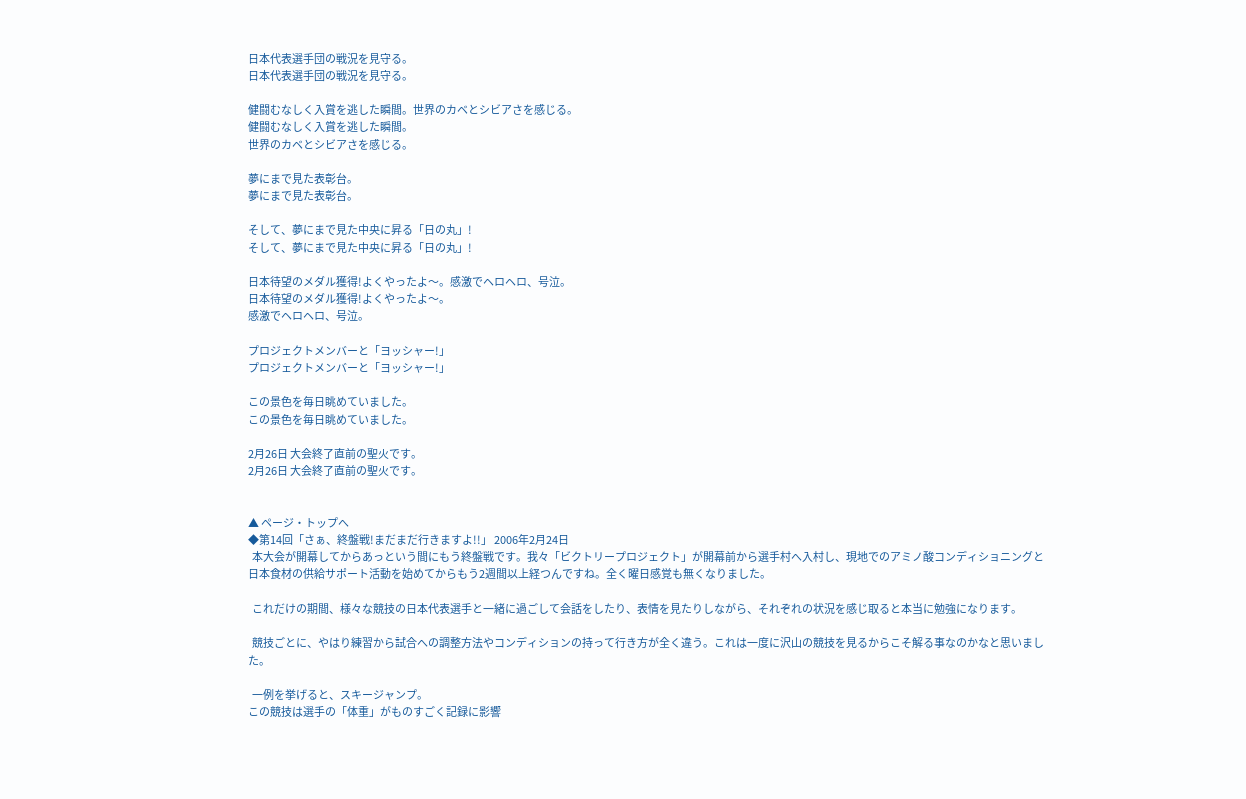日本代表選手団の戦況を見守る。
日本代表選手団の戦況を見守る。

健闘むなしく入賞を逃した瞬間。世界のカベとシビアさを感じる。
健闘むなしく入賞を逃した瞬間。
世界のカベとシビアさを感じる。

夢にまで見た表彰台。
夢にまで見た表彰台。

そして、夢にまで見た中央に昇る「日の丸」!
そして、夢にまで見た中央に昇る「日の丸」!

日本待望のメダル獲得!よくやったよ〜。感激でヘロヘロ、号泣。
日本待望のメダル獲得!よくやったよ〜。
感激でヘロヘロ、号泣。

プロジェクトメンバーと「ヨッシャー!」
プロジェクトメンバーと「ヨッシャー!」

この景色を毎日眺めていました。
この景色を毎日眺めていました。

2月26日 大会終了直前の聖火です。
2月26日 大会終了直前の聖火です。


▲ ページ・トップへ
◆第14回「さぁ、終盤戦!まだまだ行きますよ!!」 2006年2月24日
  本大会が開幕してからあっという間にもう終盤戦です。我々「ビクトリープロジェクト」が開幕前から選手村へ入村し、現地でのアミノ酸コンディショニングと日本食材の供給サポート活動を始めてからもう2週間以上経つんですね。全く曜日感覚も無くなりました。

  これだけの期間、様々な競技の日本代表選手と一緒に過ごして会話をしたり、表情を見たりしながら、それぞれの状況を感じ取ると本当に勉強になります。

  競技ごとに、やはり練習から試合への調整方法やコンディションの持って行き方が全く違う。これは一度に沢山の競技を見るからこそ解る事なのかなと思いました。

  一例を挙げると、スキージャンプ。
この競技は選手の「体重」がものすごく記録に影響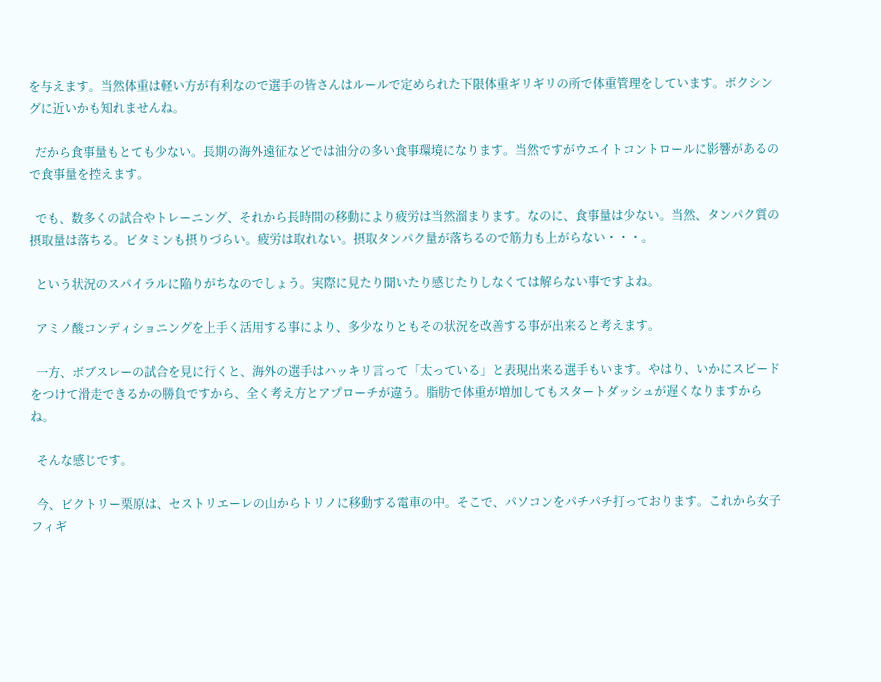を与えます。当然体重は軽い方が有利なので選手の皆さんはルールで定められた下限体重ギリギリの所で体重管理をしています。ボクシングに近いかも知れませんね。

  だから食事量もとても少ない。長期の海外遠征などでは油分の多い食事環境になります。当然ですがウエイトコントロールに影響があるので食事量を控えます。

  でも、数多くの試合やトレーニング、それから長時間の移動により疲労は当然溜まります。なのに、食事量は少ない。当然、タンパク質の摂取量は落ちる。ビタミンも摂りづらい。疲労は取れない。摂取タンパク量が落ちるので筋力も上がらない・・・。

  という状況のスパイラルに陥りがちなのでしょう。実際に見たり聞いたり感じたりしなくては解らない事ですよね。

  アミノ酸コンディショニングを上手く活用する事により、多少なりともその状況を改善する事が出来ると考えます。

  一方、ボブスレーの試合を見に行くと、海外の選手はハッキリ言って「太っている」と表現出来る選手もいます。やはり、いかにスピードをつけて滑走できるかの勝負ですから、全く考え方とアプローチが違う。脂肪で体重が増加してもスタートダッシュが遅くなりますからね。

  そんな感じです。

  今、ビクトリー栗原は、セストリエーレの山からトリノに移動する電車の中。そこで、パソコンをパチパチ打っております。これから女子フィギ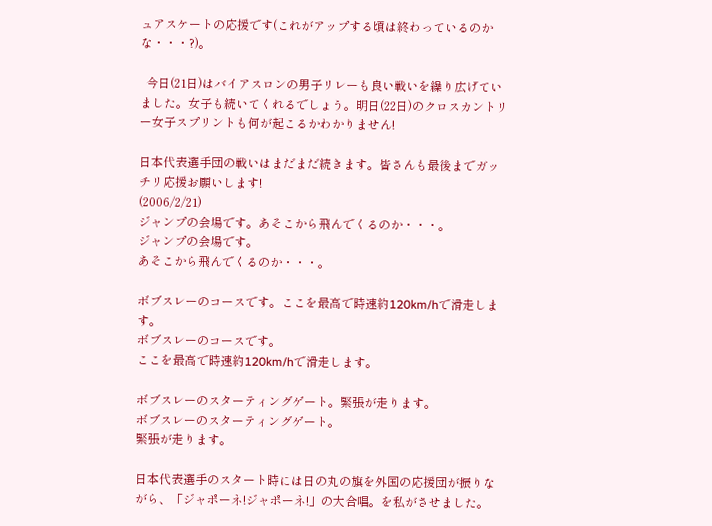ュアスケートの応援です(これがアップする頃は終わっているのかな・・・?)。

  今日(21日)はバイアスロンの男子リレーも良い戦いを繰り広げていました。女子も続いてくれるでしょう。明日(22日)のクロスカントリー女子スプリントも何が起こるかわかりません!

日本代表選手団の戦いはまだまだ続きます。皆さんも最後までガッチリ応援お願いします!
(2006/2/21)
ジャンプの会場です。あそこから飛んでくるのか・・・。
ジャンプの会場です。
あそこから飛んでくるのか・・・。

ボブスレーのコースです。ここを最高で時速約120km/hで滑走します。
ボブスレーのコースです。
ここを最高で時速約120km/hで滑走します。

ボブスレーのスターティングゲート。緊張が走ります。
ボブスレーのスターティングゲート。
緊張が走ります。

日本代表選手のスタート時には日の丸の旗を外国の応援団が振りながら、「ジャポーネ!ジャポーネ!」の大合唱。を私がさせました。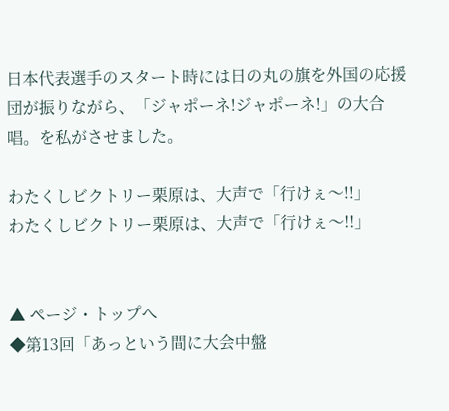日本代表選手のスタート時には日の丸の旗を外国の応援団が振りながら、「ジャポーネ!ジャポーネ!」の大合唱。を私がさせました。

わたくしビクトリー栗原は、大声で「行けぇ〜!!」
わたくしビクトリー栗原は、大声で「行けぇ〜!!」


▲ ページ・トップへ
◆第13回「あっという間に大会中盤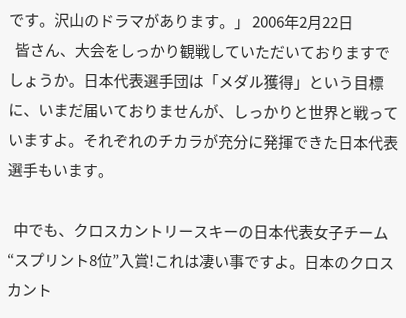です。沢山のドラマがあります。」 2006年2月22日
  皆さん、大会をしっかり観戦していただいておりますでしょうか。日本代表選手団は「メダル獲得」という目標に、いまだ届いておりませんが、しっかりと世界と戦っていますよ。それぞれのチカラが充分に発揮できた日本代表選手もいます。

  中でも、クロスカントリースキーの日本代表女子チーム“スプリント8位”入賞!これは凄い事ですよ。日本のクロスカント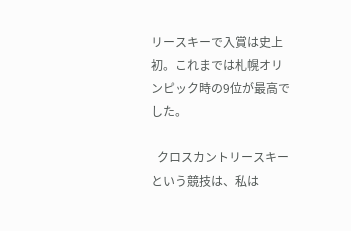リースキーで入賞は史上初。これまでは札幌オリンピック時の9位が最高でした。

  クロスカントリースキーという競技は、私は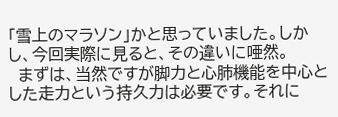「雪上のマラソン」かと思っていました。しかし、今回実際に見ると、その違いに唖然。
  まずは、当然ですが脚力と心肺機能を中心とした走力という持久力は必要です。それに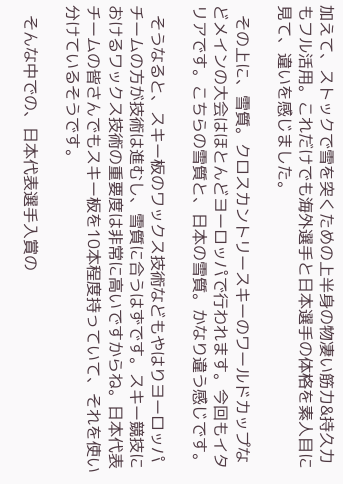加えて、ストックで雪を突くための上半身の物凄い筋力&持久力もフル活用。これだけでも海外選手と日本選手の体格を素人目に見て、違いを感じました。

  その上に、雪質。クロスカントリースキーのワールドカップなどメインの大会はほとんどヨーロッパで行われます。今回もイタリアです。こちらの雪質と、日本の雪質。かなり違う感じです。

  そうなると、スキー板のワックス技術などもやはりヨーロッパチームの方が技術は進むし、雪質に合うはずです。スキー競技におけるワックス技術の重要度は非常に高いですからね。日本代表チームの皆さんでもスキー板を10本程度持っていて、それを使い分けているそうです。

  そんな中での、日本代表選手入賞の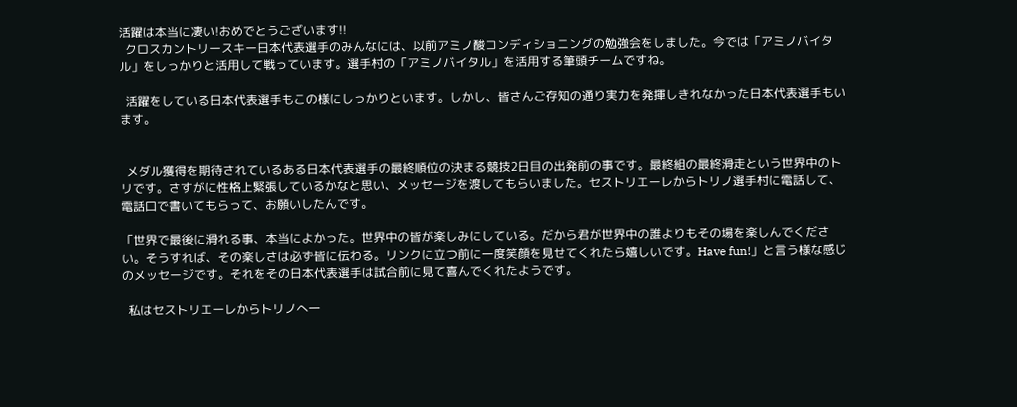活躍は本当に凄い!おめでとうございます!!
  クロスカントリースキー日本代表選手のみんなには、以前アミノ酸コンディショニングの勉強会をしました。今では「アミノバイタル」をしっかりと活用して戦っています。選手村の「アミノバイタル」を活用する筆頭チームですね。

  活躍をしている日本代表選手もこの様にしっかりといます。しかし、皆さんご存知の通り実力を発揮しきれなかった日本代表選手もいます。


  メダル獲得を期待されているある日本代表選手の最終順位の決まる競技2日目の出発前の事です。最終組の最終滑走という世界中のトリです。さすがに性格上緊張しているかなと思い、メッセージを渡してもらいました。セストリエーレからトリノ選手村に電話して、電話口で書いてもらって、お願いしたんです。

「世界で最後に滑れる事、本当によかった。世界中の皆が楽しみにしている。だから君が世界中の誰よりもその場を楽しんでください。そうすれば、その楽しさは必ず皆に伝わる。リンクに立つ前に一度笑顔を見せてくれたら嬉しいです。Have fun!」と言う様な感じのメッセージです。それをその日本代表選手は試合前に見て喜んでくれたようです。

  私はセストリエーレからトリノへ一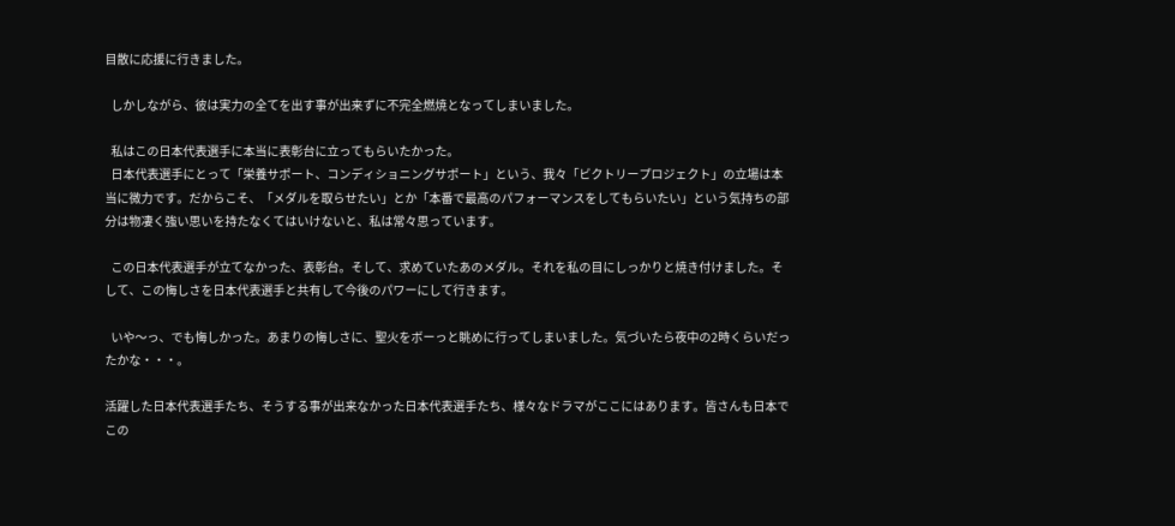目散に応援に行きました。

  しかしながら、彼は実力の全てを出す事が出来ずに不完全燃焼となってしまいました。

  私はこの日本代表選手に本当に表彰台に立ってもらいたかった。
  日本代表選手にとって「栄養サポート、コンディショニングサポート」という、我々「ビクトリープロジェクト」の立場は本当に微力です。だからこそ、「メダルを取らせたい」とか「本番で最高のパフォーマンスをしてもらいたい」という気持ちの部分は物凄く強い思いを持たなくてはいけないと、私は常々思っています。

  この日本代表選手が立てなかった、表彰台。そして、求めていたあのメダル。それを私の目にしっかりと焼き付けました。そして、この悔しさを日本代表選手と共有して今後のパワーにして行きます。

  いや〜っ、でも悔しかった。あまりの悔しさに、聖火をボーっと眺めに行ってしまいました。気づいたら夜中の2時くらいだったかな・・・。

活躍した日本代表選手たち、そうする事が出来なかった日本代表選手たち、様々なドラマがここにはあります。皆さんも日本でこの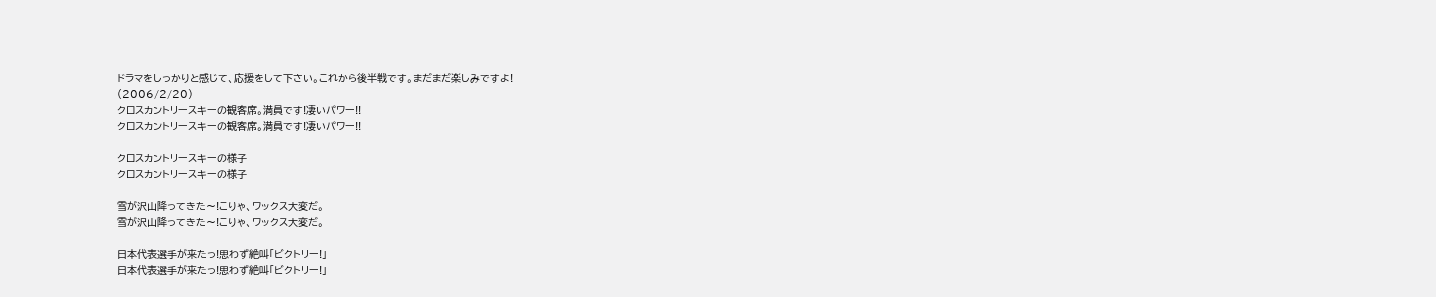ドラマをしっかりと感じて、応援をして下さい。これから後半戦です。まだまだ楽しみですよ!
(2006/2/20)
クロスカントリースキーの観客席。満員です!凄いパワー!!
クロスカントリースキーの観客席。満員です!凄いパワー!!

クロスカントリースキーの様子
クロスカントリースキーの様子

雪が沢山降ってきた〜!こりゃ、ワックス大変だ。
雪が沢山降ってきた〜!こりゃ、ワックス大変だ。

日本代表選手が来たっ!思わず絶叫「ビクトリー!」
日本代表選手が来たっ!思わず絶叫「ビクトリー!」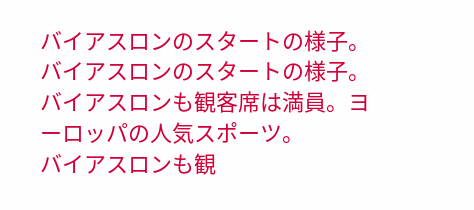バイアスロンのスタートの様子。
バイアスロンのスタートの様子。 バイアスロンも観客席は満員。ヨーロッパの人気スポーツ。
バイアスロンも観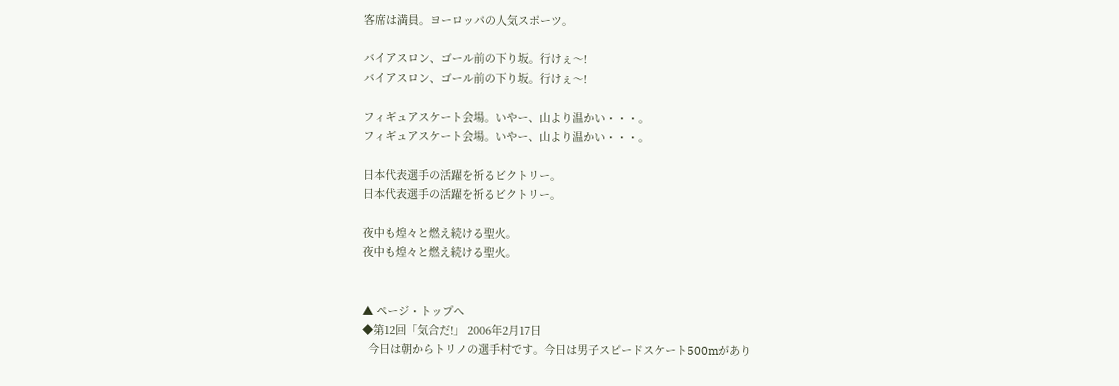客席は満員。ヨーロッパの人気スポーツ。

バイアスロン、ゴール前の下り坂。行けぇ〜!
バイアスロン、ゴール前の下り坂。行けぇ〜!

フィギュアスケート会場。いやー、山より温かい・・・。
フィギュアスケート会場。いやー、山より温かい・・・。

日本代表選手の活躍を祈るビクトリー。
日本代表選手の活躍を祈るビクトリー。

夜中も煌々と燃え続ける聖火。
夜中も煌々と燃え続ける聖火。


▲ ページ・トップへ
◆第12回「気合だ!」 2006年2月17日
  今日は朝からトリノの選手村です。今日は男子スピードスケート500mがあり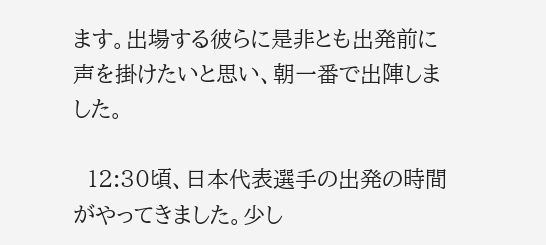ます。出場する彼らに是非とも出発前に声を掛けたいと思い、朝一番で出陣しました。

  12:30頃、日本代表選手の出発の時間がやってきました。少し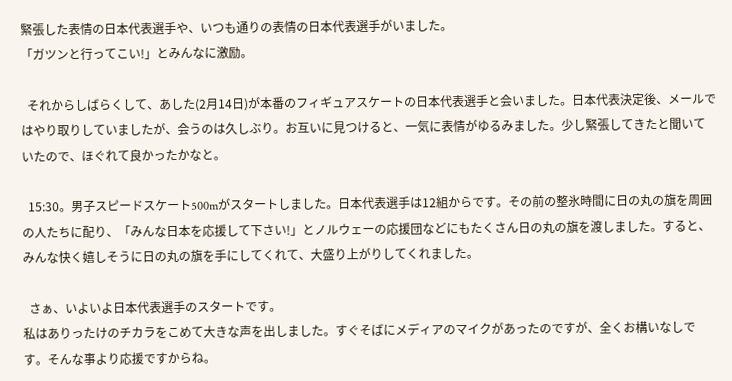緊張した表情の日本代表選手や、いつも通りの表情の日本代表選手がいました。
「ガツンと行ってこい!」とみんなに激励。

  それからしばらくして、あした(2月14日)が本番のフィギュアスケートの日本代表選手と会いました。日本代表決定後、メールではやり取りしていましたが、会うのは久しぶり。お互いに見つけると、一気に表情がゆるみました。少し緊張してきたと聞いていたので、ほぐれて良かったかなと。

  15:30。男子スピードスケート500mがスタートしました。日本代表選手は12組からです。その前の整氷時間に日の丸の旗を周囲の人たちに配り、「みんな日本を応援して下さい!」とノルウェーの応援団などにもたくさん日の丸の旗を渡しました。すると、みんな快く嬉しそうに日の丸の旗を手にしてくれて、大盛り上がりしてくれました。

  さぁ、いよいよ日本代表選手のスタートです。
私はありったけのチカラをこめて大きな声を出しました。すぐそばにメディアのマイクがあったのですが、全くお構いなしです。そんな事より応援ですからね。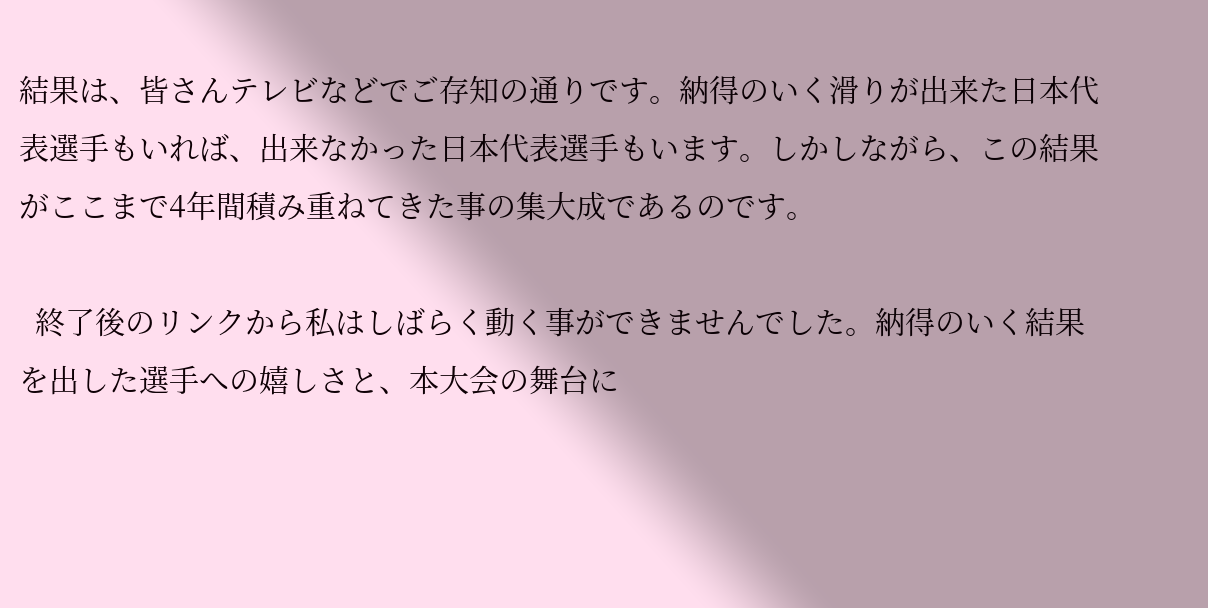結果は、皆さんテレビなどでご存知の通りです。納得のいく滑りが出来た日本代表選手もいれば、出来なかった日本代表選手もいます。しかしながら、この結果がここまで4年間積み重ねてきた事の集大成であるのです。

  終了後のリンクから私はしばらく動く事ができませんでした。納得のいく結果を出した選手への嬉しさと、本大会の舞台に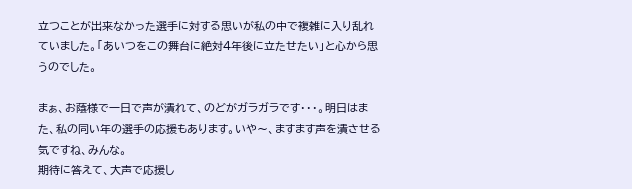立つことが出来なかった選手に対する思いが私の中で複雑に入り乱れていました。「あいつをこの舞台に絶対4年後に立たせたい」と心から思うのでした。

まぁ、お蔭様で一日で声が潰れて、のどがガラガラです・・・。明日はまた、私の同い年の選手の応援もあります。いや〜、ますます声を潰させる気ですね、みんな。
期待に答えて、大声で応援し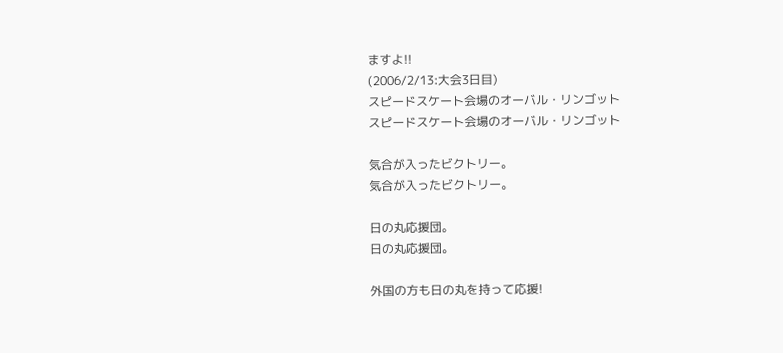ますよ!!
(2006/2/13:大会3日目)
スピードスケート会場のオーバル・リンゴット
スピードスケート会場のオーバル・リンゴット

気合が入ったビクトリー。
気合が入ったビクトリー。

日の丸応援団。
日の丸応援団。

外国の方も日の丸を持って応援!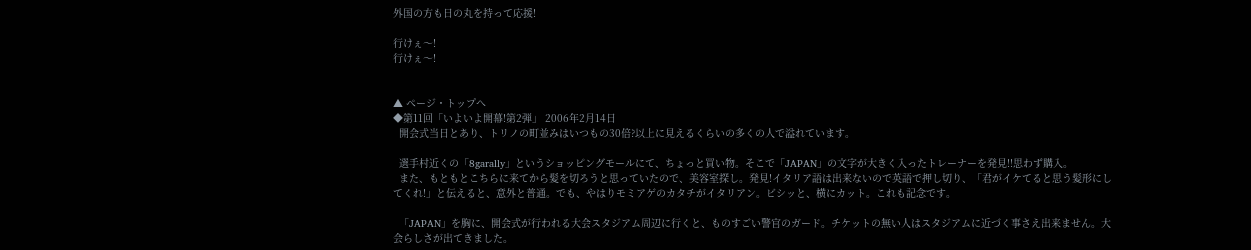外国の方も日の丸を持って応援!

行けぇ〜!
行けぇ〜!


▲ ページ・トップへ
◆第11回「いよいよ開幕!第2弾」 2006年2月14日
  開会式当日とあり、トリノの町並みはいつもの30倍?以上に見えるくらいの多くの人で溢れています。

  選手村近くの「8garally」というショッピングモールにて、ちょっと買い物。そこで「JAPAN」の文字が大きく入ったトレーナーを発見!!思わず購入。
  また、もともとこちらに来てから髪を切ろうと思っていたので、美容室探し。発見!イタリア語は出来ないので英語で押し切り、「君がイケてると思う髪形にしてくれ!」と伝えると、意外と普通。でも、やはりモミアゲのカタチがイタリアン。ビシッと、横にカット。これも記念です。

  「JAPAN」を胸に、開会式が行われる大会スタジアム周辺に行くと、ものすごい警官のガード。チケットの無い人はスタジアムに近づく事さえ出来ません。大会らしさが出てきました。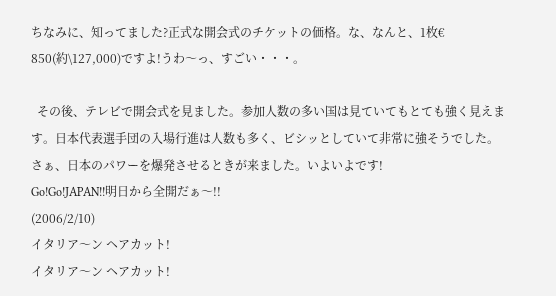ちなみに、知ってました?正式な開会式のチケットの価格。な、なんと、1枚€ 850(約\127,000)ですよ!うわ〜っ、すごい・・・。

  その後、テレビで開会式を見ました。参加人数の多い国は見ていてもとても強く見えます。日本代表選手団の入場行進は人数も多く、ビシッとしていて非常に強そうでした。 さぁ、日本のパワーを爆発させるときが来ました。いよいよです!
Go!Go!JAPAN!!明日から全開だぁ〜!!
(2006/2/10)
イタリア〜ン ヘアカット!
イタリア〜ン ヘアカット!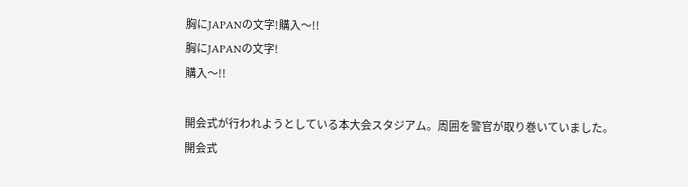胸にJAPANの文字!購入〜!!
胸にJAPANの文字!
購入〜!!

開会式が行われようとしている本大会スタジアム。周囲を警官が取り巻いていました。
開会式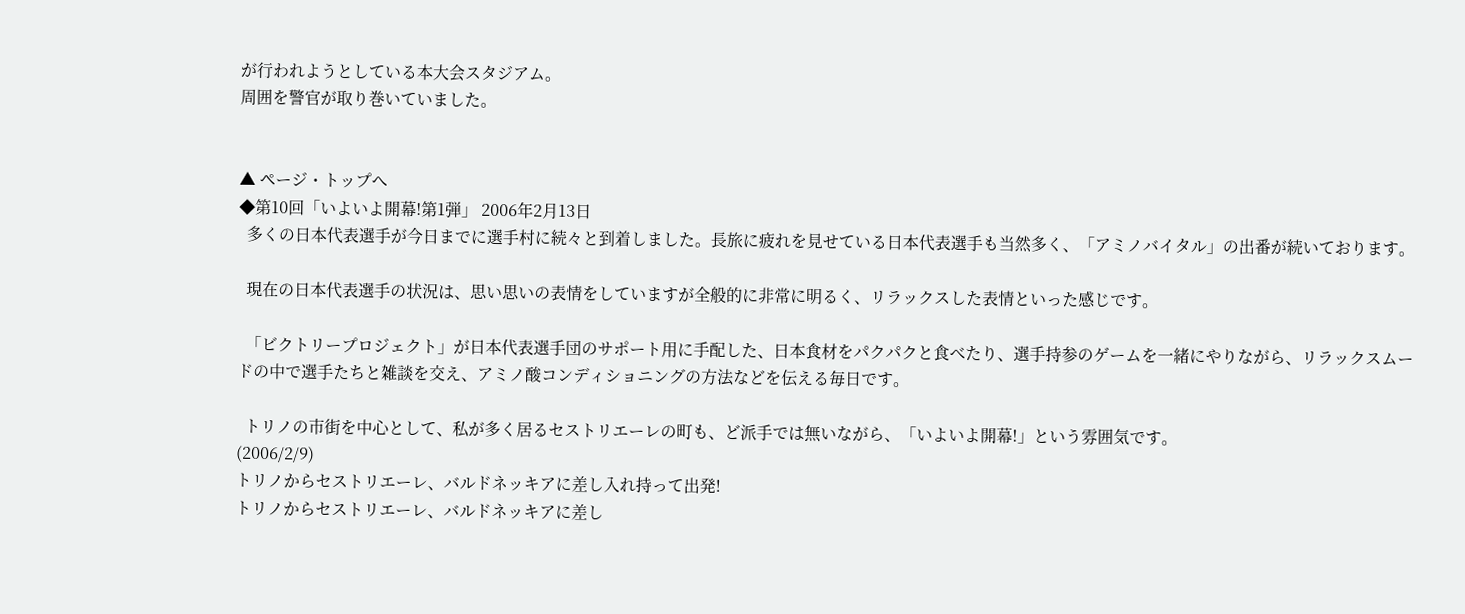が行われようとしている本大会スタジアム。
周囲を警官が取り巻いていました。


▲ ページ・トップへ
◆第10回「いよいよ開幕!第1弾」 2006年2月13日
  多くの日本代表選手が今日までに選手村に続々と到着しました。長旅に疲れを見せている日本代表選手も当然多く、「アミノバイタル」の出番が続いております。

  現在の日本代表選手の状況は、思い思いの表情をしていますが全般的に非常に明るく、リラックスした表情といった感じです。

  「ビクトリープロジェクト」が日本代表選手団のサポート用に手配した、日本食材をパクパクと食べたり、選手持参のゲームを一緒にやりながら、リラックスムードの中で選手たちと雑談を交え、アミノ酸コンディショニングの方法などを伝える毎日です。

  トリノの市街を中心として、私が多く居るセストリエーレの町も、ど派手では無いながら、「いよいよ開幕!」という雰囲気です。
(2006/2/9)
トリノからセストリエーレ、バルドネッキアに差し入れ持って出発!
トリノからセストリエーレ、バルドネッキアに差し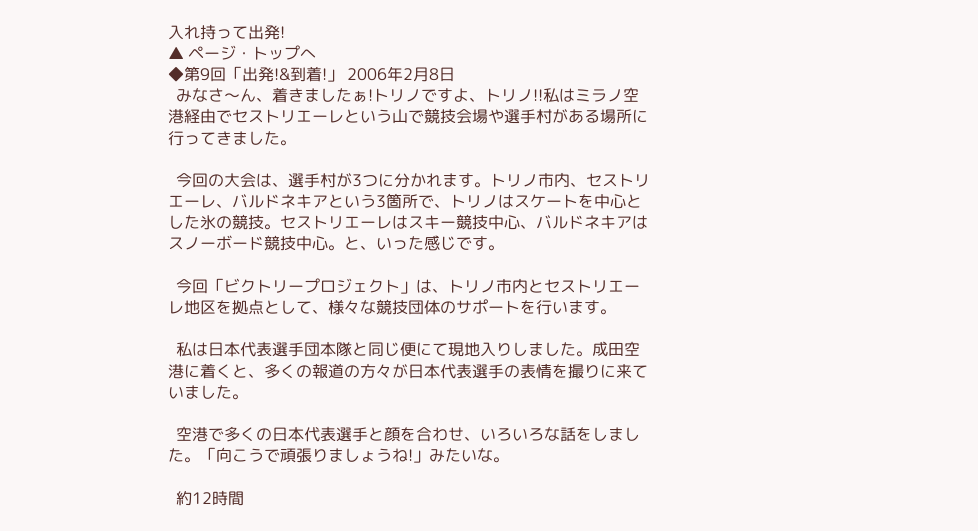入れ持って出発!
▲ ページ・トップへ
◆第9回「出発!&到着!」 2006年2月8日
  みなさ〜ん、着きましたぁ!トリノですよ、トリノ!!私はミラノ空港経由でセストリエーレという山で競技会場や選手村がある場所に行ってきました。

  今回の大会は、選手村が3つに分かれます。トリノ市内、セストリエーレ、バルドネキアという3箇所で、トリノはスケートを中心とした氷の競技。セストリエーレはスキー競技中心、バルドネキアはスノーボード競技中心。と、いった感じです。

  今回「ビクトリープロジェクト」は、トリノ市内とセストリエーレ地区を拠点として、様々な競技団体のサポートを行います。

  私は日本代表選手団本隊と同じ便にて現地入りしました。成田空港に着くと、多くの報道の方々が日本代表選手の表情を撮りに来ていました。

  空港で多くの日本代表選手と顔を合わせ、いろいろな話をしました。「向こうで頑張りましょうね!」みたいな。

  約12時間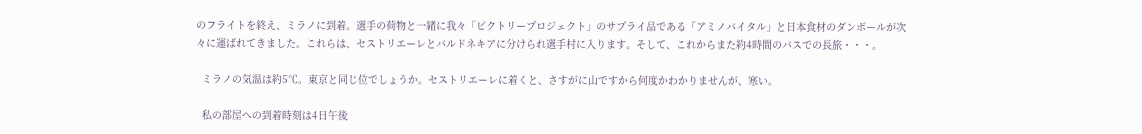のフライトを終え、ミラノに到着。選手の荷物と一緒に我々「ビクトリープロジェクト」のサプライ品である「アミノバイタル」と日本食材のダンボールが次々に運ばれてきました。これらは、セストリエーレとバルドネキアに分けられ選手村に入ります。そして、これからまた約4時間のバスでの長旅・・・。

  ミラノの気温は約5℃。東京と同じ位でしょうか。セストリエーレに着くと、さすがに山ですから何度かわかりませんが、寒い。

  私の部屋への到着時刻は4日午後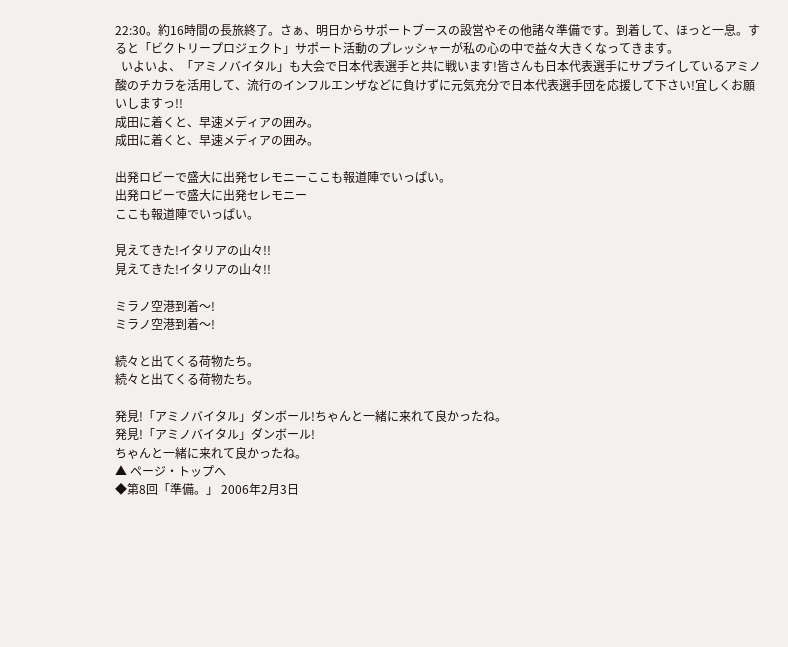22:30。約16時間の長旅終了。さぁ、明日からサポートブースの設営やその他諸々準備です。到着して、ほっと一息。すると「ビクトリープロジェクト」サポート活動のプレッシャーが私の心の中で益々大きくなってきます。
  いよいよ、「アミノバイタル」も大会で日本代表選手と共に戦います!皆さんも日本代表選手にサプライしているアミノ酸のチカラを活用して、流行のインフルエンザなどに負けずに元気充分で日本代表選手団を応援して下さい!宜しくお願いしますっ!!
成田に着くと、早速メディアの囲み。
成田に着くと、早速メディアの囲み。

出発ロビーで盛大に出発セレモニーここも報道陣でいっぱい。
出発ロビーで盛大に出発セレモニー
ここも報道陣でいっぱい。

見えてきた!イタリアの山々!!
見えてきた!イタリアの山々!!

ミラノ空港到着〜!
ミラノ空港到着〜!

続々と出てくる荷物たち。
続々と出てくる荷物たち。

発見!「アミノバイタル」ダンボール!ちゃんと一緒に来れて良かったね。
発見!「アミノバイタル」ダンボール!
ちゃんと一緒に来れて良かったね。
▲ ページ・トップへ
◆第8回「準備。」 2006年2月3日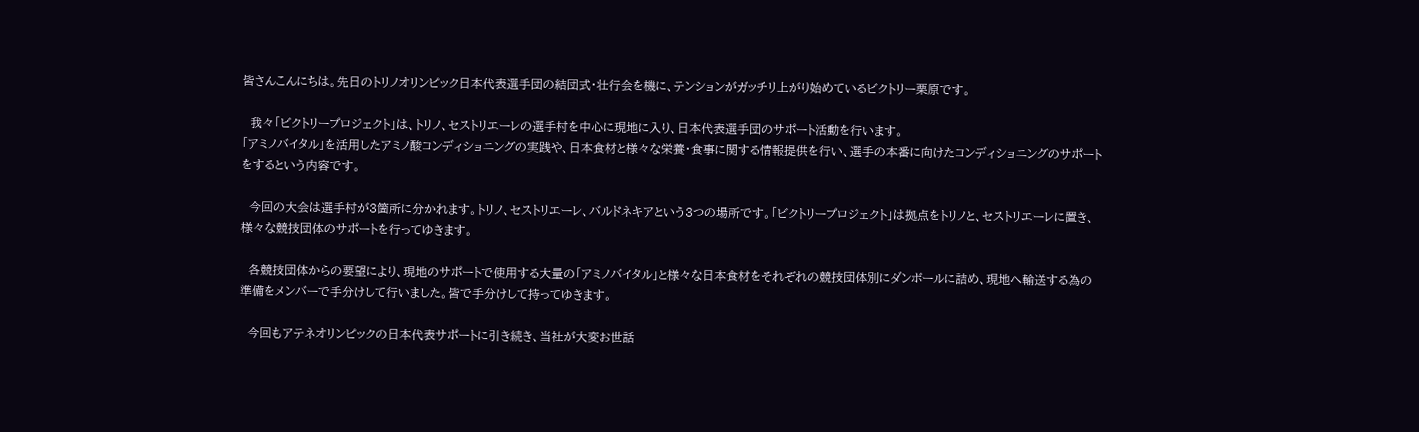皆さんこんにちは。先日のトリノオリンピック日本代表選手団の結団式・壮行会を機に、テンションがガッチリ上がり始めているビクトリー栗原です。

  我々「ビクトリープロジェクト」は、トリノ、セストリエーレの選手村を中心に現地に入り、日本代表選手団のサポート活動を行います。
「アミノバイタル」を活用したアミノ酸コンディショニングの実践や、日本食材と様々な栄養・食事に関する情報提供を行い、選手の本番に向けたコンディショニングのサポートをするという内容です。

  今回の大会は選手村が3箇所に分かれます。トリノ、セストリエーレ、バルドネキアという3つの場所です。「ビクトリープロジェクト」は拠点をトリノと、セストリエーレに置き、様々な競技団体のサポートを行ってゆきます。

  各競技団体からの要望により、現地のサポートで使用する大量の「アミノバイタル」と様々な日本食材をそれぞれの競技団体別にダンボールに詰め、現地へ輸送する為の準備をメンバーで手分けして行いました。皆で手分けして持ってゆきます。

  今回もアテネオリンピックの日本代表サポートに引き続き、当社が大変お世話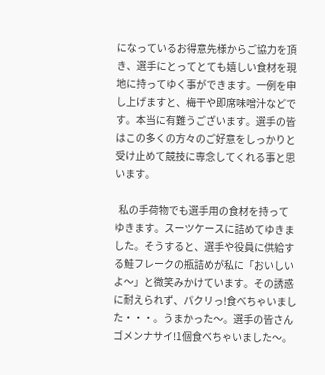になっているお得意先様からご協力を頂き、選手にとってとても嬉しい食材を現地に持ってゆく事ができます。一例を申し上げますと、梅干や即席味噌汁などです。本当に有難うございます。選手の皆はこの多くの方々のご好意をしっかりと受け止めて競技に専念してくれる事と思います。

  私の手荷物でも選手用の食材を持ってゆきます。スーツケースに詰めてゆきました。そうすると、選手や役員に供給する鮭フレークの瓶詰めが私に「おいしいよ〜」と微笑みかけています。その誘惑に耐えられず、パクリっ!食べちゃいました・・・。うまかった〜。選手の皆さんゴメンナサイ!1個食べちゃいました〜。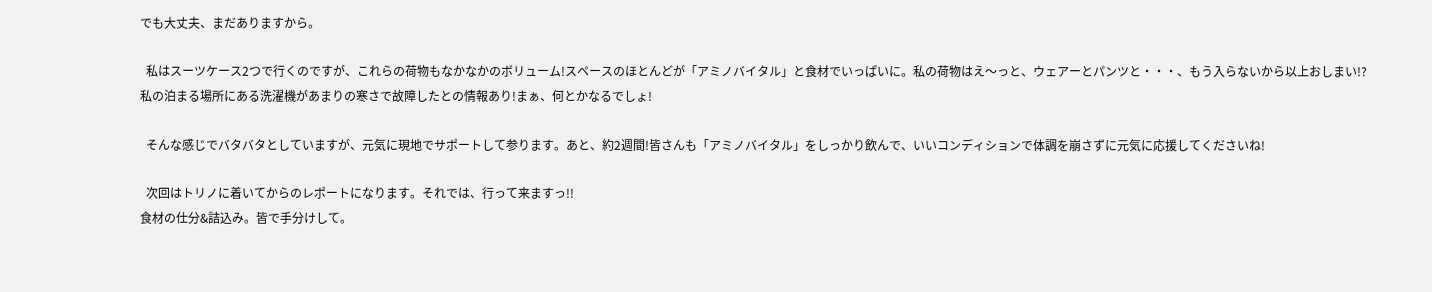でも大丈夫、まだありますから。

  私はスーツケース2つで行くのですが、これらの荷物もなかなかのボリューム!スペースのほとんどが「アミノバイタル」と食材でいっぱいに。私の荷物はえ〜っと、ウェアーとパンツと・・・、もう入らないから以上おしまい!?
私の泊まる場所にある洗濯機があまりの寒さで故障したとの情報あり!まぁ、何とかなるでしょ!

  そんな感じでバタバタとしていますが、元気に現地でサポートして参ります。あと、約2週間!皆さんも「アミノバイタル」をしっかり飲んで、いいコンディションで体調を崩さずに元気に応援してくださいね!

  次回はトリノに着いてからのレポートになります。それでは、行って来ますっ!!
食材の仕分&詰込み。皆で手分けして。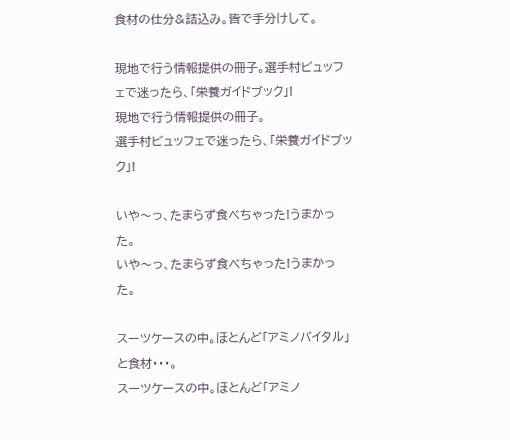食材の仕分&詰込み。皆で手分けして。

現地で行う情報提供の冊子。選手村ビュッフェで迷ったら、「栄養ガイドブック」!
現地で行う情報提供の冊子。
選手村ビュッフェで迷ったら、「栄養ガイドブック」!

いや〜っ、たまらず食べちゃった!うまかった。
いや〜っ、たまらず食べちゃった!うまかった。

スーツケースの中。ほとんど「アミノバイタル」と食材・・・。
スーツケースの中。ほとんど「アミノ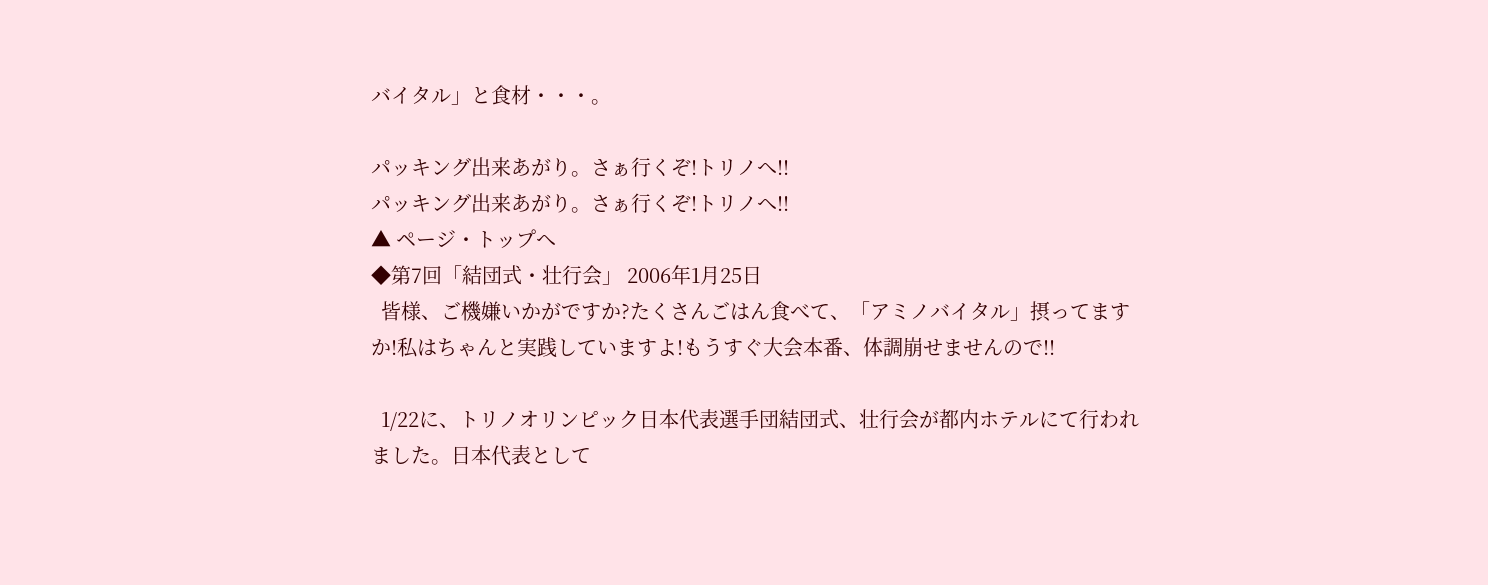バイタル」と食材・・・。

パッキング出来あがり。さぁ行くぞ!トリノへ!!
パッキング出来あがり。さぁ行くぞ!トリノへ!!
▲ ページ・トップへ
◆第7回「結団式・壮行会」 2006年1月25日
  皆様、ご機嫌いかがですか?たくさんごはん食べて、「アミノバイタル」摂ってますか!私はちゃんと実践していますよ!もうすぐ大会本番、体調崩せませんので!!

  1/22に、トリノオリンピック日本代表選手団結団式、壮行会が都内ホテルにて行われました。日本代表として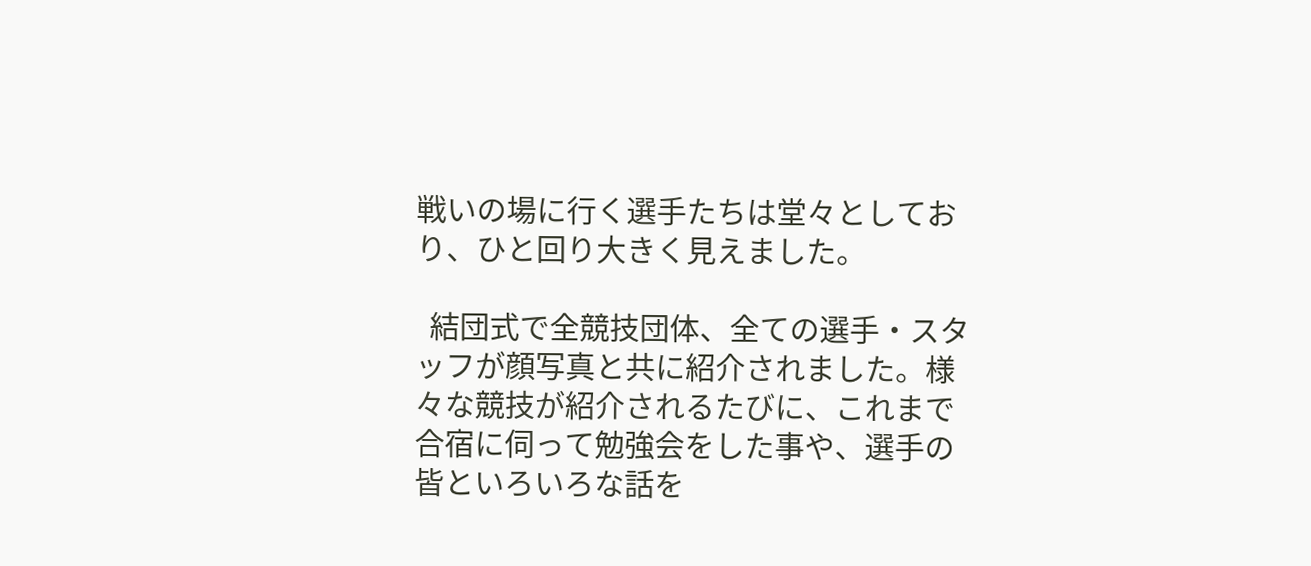戦いの場に行く選手たちは堂々としており、ひと回り大きく見えました。

  結団式で全競技団体、全ての選手・スタッフが顔写真と共に紹介されました。様々な競技が紹介されるたびに、これまで合宿に伺って勉強会をした事や、選手の皆といろいろな話を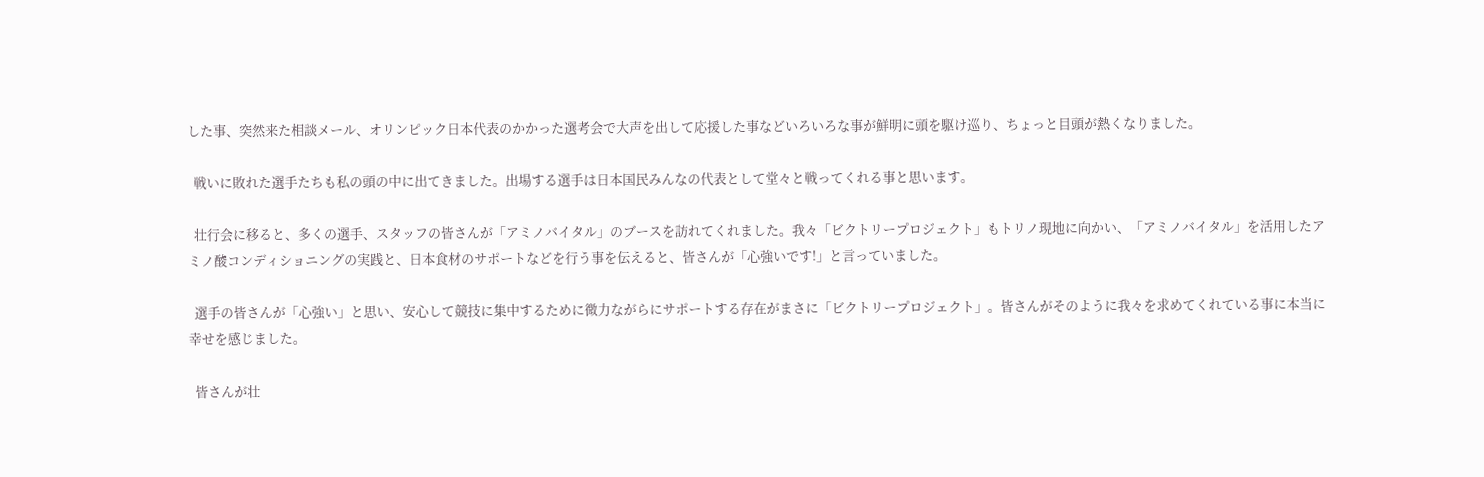した事、突然来た相談メール、オリンピック日本代表のかかった選考会で大声を出して応援した事などいろいろな事が鮮明に頭を駆け巡り、ちょっと目頭が熱くなりました。

  戦いに敗れた選手たちも私の頭の中に出てきました。出場する選手は日本国民みんなの代表として堂々と戦ってくれる事と思います。

  壮行会に移ると、多くの選手、スタッフの皆さんが「アミノバイタル」のブースを訪れてくれました。我々「ビクトリープロジェクト」もトリノ現地に向かい、「アミノバイタル」を活用したアミノ酸コンディショニングの実践と、日本食材のサポートなどを行う事を伝えると、皆さんが「心強いです!」と言っていました。

  選手の皆さんが「心強い」と思い、安心して競技に集中するために微力ながらにサポートする存在がまさに「ビクトリープロジェクト」。皆さんがそのように我々を求めてくれている事に本当に幸せを感じました。

  皆さんが壮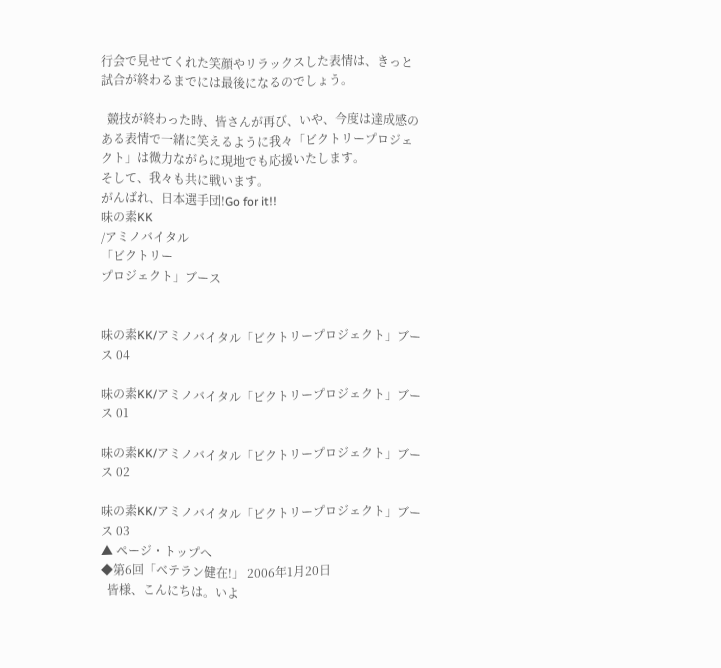行会で見せてくれた笑顔やリラックスした表情は、きっと試合が終わるまでには最後になるのでしょう。

  競技が終わった時、皆さんが再び、いや、今度は達成感のある表情で一緒に笑えるように我々「ビクトリープロジェクト」は微力ながらに現地でも応援いたします。
そして、我々も共に戦います。
がんばれ、日本選手団!Go for it!!
味の素KK
/アミノバイタル
「ビクトリー
プロジェクト」ブース


味の素KK/アミノバイタル「ビクトリープロジェクト」ブース 04

味の素KK/アミノバイタル「ビクトリープロジェクト」ブース 01

味の素KK/アミノバイタル「ビクトリープロジェクト」ブース 02

味の素KK/アミノバイタル「ビクトリープロジェクト」ブース 03
▲ ページ・トップへ
◆第6回「ベテラン健在!」 2006年1月20日
  皆様、こんにちは。いよ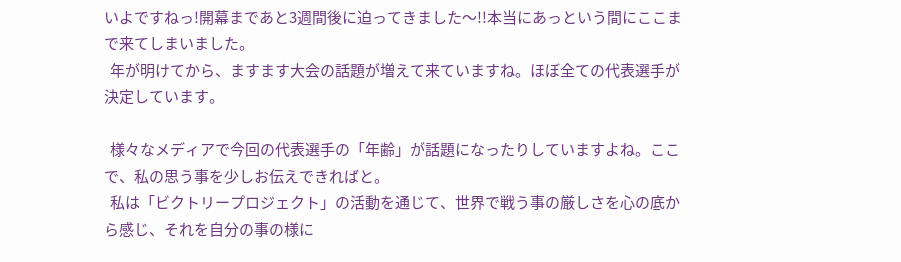いよですねっ!開幕まであと3週間後に迫ってきました〜!!本当にあっという間にここまで来てしまいました。
  年が明けてから、ますます大会の話題が増えて来ていますね。ほぼ全ての代表選手が決定しています。

  様々なメディアで今回の代表選手の「年齢」が話題になったりしていますよね。ここで、私の思う事を少しお伝えできればと。
  私は「ビクトリープロジェクト」の活動を通じて、世界で戦う事の厳しさを心の底から感じ、それを自分の事の様に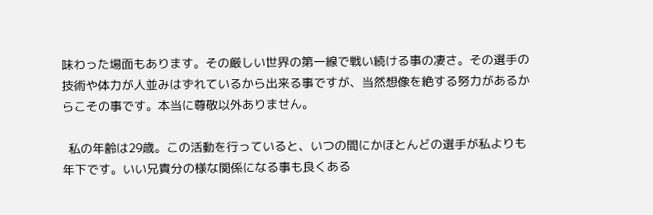味わった場面もあります。その厳しい世界の第一線で戦い続ける事の凄さ。その選手の技術や体力が人並みはずれているから出来る事ですが、当然想像を絶する努力があるからこその事です。本当に尊敬以外ありません。

  私の年齢は29歳。この活動を行っていると、いつの間にかほとんどの選手が私よりも年下です。いい兄貴分の様な関係になる事も良くある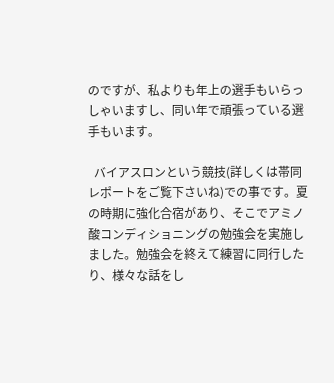のですが、私よりも年上の選手もいらっしゃいますし、同い年で頑張っている選手もいます。

  バイアスロンという競技(詳しくは帯同レポートをご覧下さいね)での事です。夏の時期に強化合宿があり、そこでアミノ酸コンディショニングの勉強会を実施しました。勉強会を終えて練習に同行したり、様々な話をし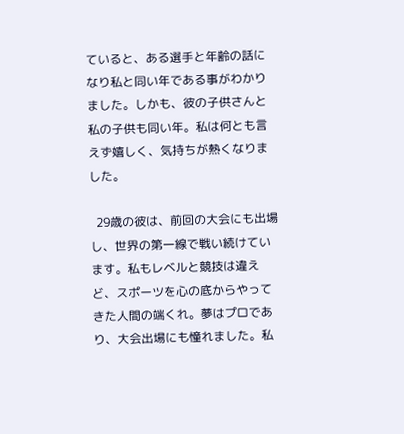ていると、ある選手と年齢の話になり私と同い年である事がわかりました。しかも、彼の子供さんと私の子供も同い年。私は何とも言えず嬉しく、気持ちが熱くなりました。

  29歳の彼は、前回の大会にも出場し、世界の第一線で戦い続けています。私もレベルと競技は違えど、スポーツを心の底からやってきた人間の端くれ。夢はプロであり、大会出場にも憧れました。私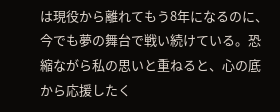は現役から離れてもう8年になるのに、今でも夢の舞台で戦い続けている。恐縮ながら私の思いと重ねると、心の底から応援したく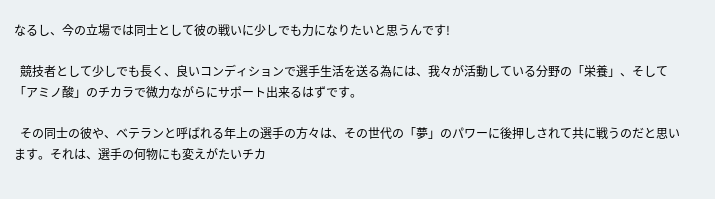なるし、今の立場では同士として彼の戦いに少しでも力になりたいと思うんです!

  競技者として少しでも長く、良いコンディションで選手生活を送る為には、我々が活動している分野の「栄養」、そして「アミノ酸」のチカラで微力ながらにサポート出来るはずです。

  その同士の彼や、ベテランと呼ばれる年上の選手の方々は、その世代の「夢」のパワーに後押しされて共に戦うのだと思います。それは、選手の何物にも変えがたいチカ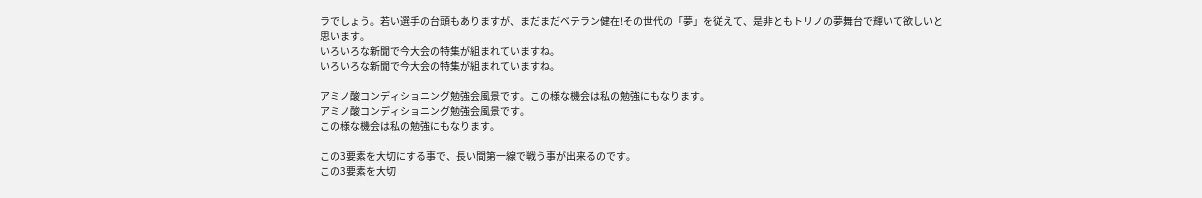ラでしょう。若い選手の台頭もありますが、まだまだベテラン健在!その世代の「夢」を従えて、是非ともトリノの夢舞台で輝いて欲しいと思います。
いろいろな新聞で今大会の特集が組まれていますね。
いろいろな新聞で今大会の特集が組まれていますね。

アミノ酸コンディショニング勉強会風景です。この様な機会は私の勉強にもなります。
アミノ酸コンディショニング勉強会風景です。
この様な機会は私の勉強にもなります。

この3要素を大切にする事で、長い間第一線で戦う事が出来るのです。
この3要素を大切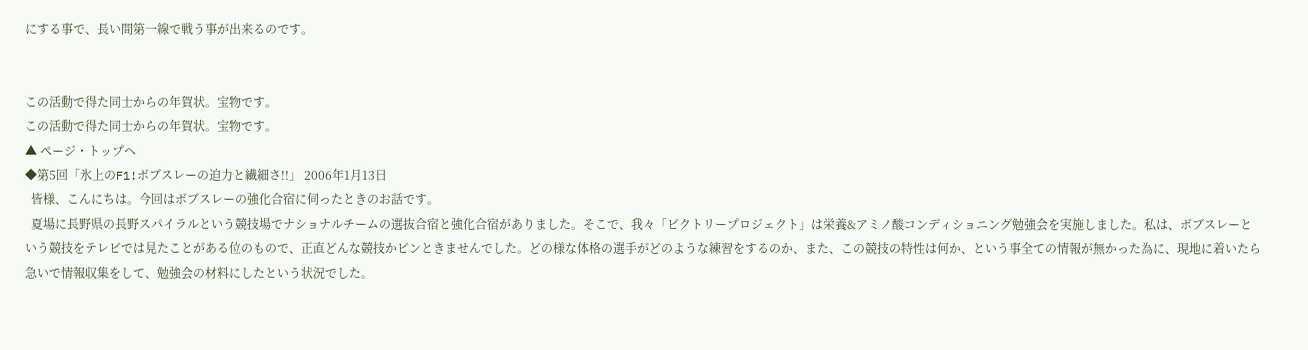にする事で、長い間第一線で戦う事が出来るのです。


この活動で得た同士からの年賀状。宝物です。
この活動で得た同士からの年賀状。宝物です。
▲ ページ・トップへ
◆第5回「氷上のF1!ボブスレーの迫力と繊細さ!!」 2006年1月13日
  皆様、こんにちは。今回はボブスレーの強化合宿に伺ったときのお話です。
  夏場に長野県の長野スパイラルという競技場でナショナルチームの選抜合宿と強化合宿がありました。そこで、我々「ビクトリープロジェクト」は栄養&アミノ酸コンディショニング勉強会を実施しました。私は、ボブスレーという競技をテレビでは見たことがある位のもので、正直どんな競技かピンときませんでした。どの様な体格の選手がどのような練習をするのか、また、この競技の特性は何か、という事全ての情報が無かった為に、現地に着いたら急いで情報収集をして、勉強会の材料にしたという状況でした。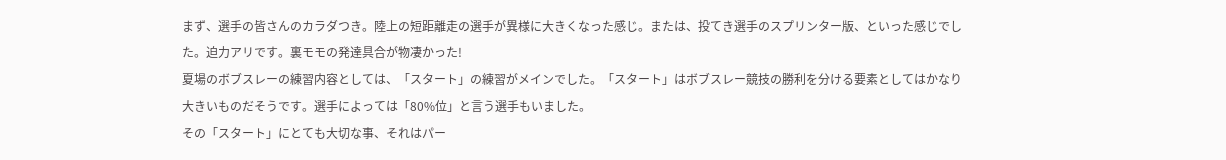まず、選手の皆さんのカラダつき。陸上の短距離走の選手が異様に大きくなった感じ。または、投てき選手のスプリンター版、といった感じでした。迫力アリです。裏モモの発達具合が物凄かった!
夏場のボブスレーの練習内容としては、「スタート」の練習がメインでした。「スタート」はボブスレー競技の勝利を分ける要素としてはかなり大きいものだそうです。選手によっては「80%位」と言う選手もいました。
その「スタート」にとても大切な事、それはパー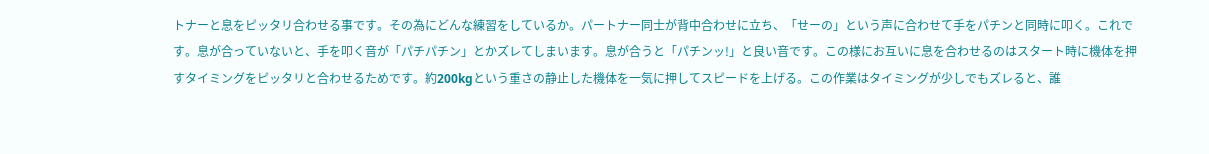トナーと息をピッタリ合わせる事です。その為にどんな練習をしているか。パートナー同士が背中合わせに立ち、「せーの」という声に合わせて手をパチンと同時に叩く。これです。息が合っていないと、手を叩く音が「パチパチン」とかズレてしまいます。息が合うと「パチンッ!」と良い音です。この様にお互いに息を合わせるのはスタート時に機体を押すタイミングをピッタリと合わせるためです。約200kgという重さの静止した機体を一気に押してスピードを上げる。この作業はタイミングが少しでもズレると、誰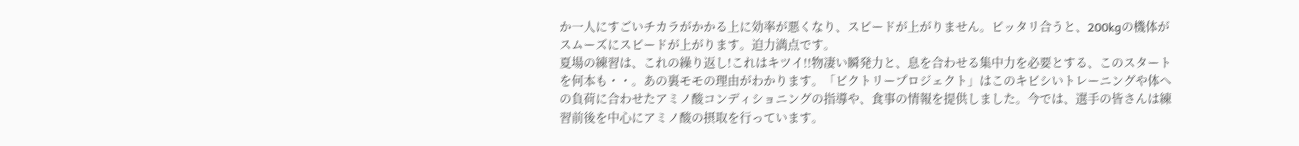か一人にすごいチカラがかかる上に効率が悪くなり、スピードが上がりません。ピッタリ合うと、200kgの機体がスムーズにスピードが上がります。迫力満点です。
夏場の練習は、これの繰り返し!これはキツイ!!物凄い瞬発力と、息を合わせる集中力を必要とする、このスタートを何本も・・。あの裏モモの理由がわかります。「ビクトリープロジェクト」はこのキビシいトレーニングや体への負荷に合わせたアミノ酸コンディショニングの指導や、食事の情報を提供しました。今では、選手の皆さんは練習前後を中心にアミノ酸の摂取を行っています。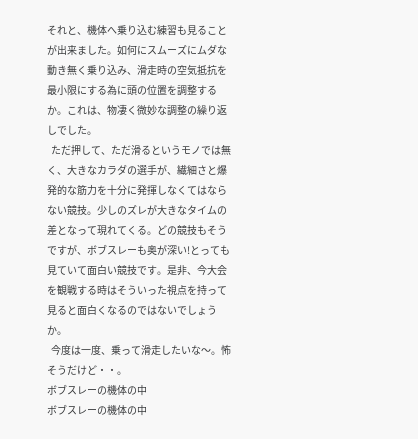それと、機体へ乗り込む練習も見ることが出来ました。如何にスムーズにムダな動き無く乗り込み、滑走時の空気抵抗を最小限にする為に頭の位置を調整するか。これは、物凄く微妙な調整の繰り返しでした。
  ただ押して、ただ滑るというモノでは無く、大きなカラダの選手が、繊細さと爆発的な筋力を十分に発揮しなくてはならない競技。少しのズレが大きなタイムの差となって現れてくる。どの競技もそうですが、ボブスレーも奥が深い!とっても見ていて面白い競技です。是非、今大会を観戦する時はそういった視点を持って見ると面白くなるのではないでしょうか。
  今度は一度、乗って滑走したいな〜。怖そうだけど・・。
ボブスレーの機体の中
ボブスレーの機体の中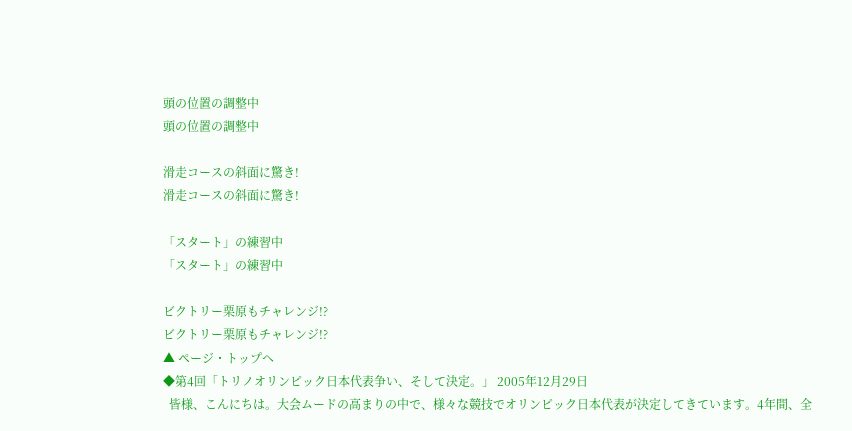頭の位置の調整中
頭の位置の調整中

滑走コースの斜面に驚き!
滑走コースの斜面に驚き!

「スタート」の練習中
「スタート」の練習中

ビクトリー栗原もチャレンジ!?
ビクトリー栗原もチャレンジ!?
▲ ページ・トップへ
◆第4回「トリノオリンピック日本代表争い、そして決定。」 2005年12月29日
  皆様、こんにちは。大会ムードの高まりの中で、様々な競技でオリンピック日本代表が決定してきています。4年間、全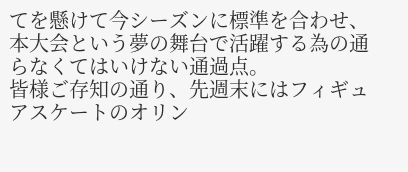てを懸けて今シーズンに標準を合わせ、本大会という夢の舞台で活躍する為の通らなくてはいけない通過点。
皆様ご存知の通り、先週末にはフィギュアスケートのオリン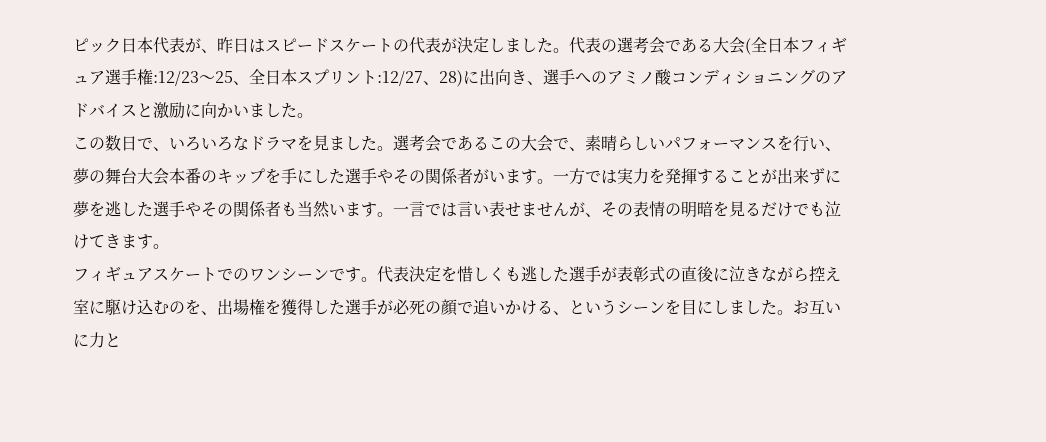ピック日本代表が、昨日はスピードスケートの代表が決定しました。代表の選考会である大会(全日本フィギュア選手権:12/23〜25、全日本スプリント:12/27、28)に出向き、選手へのアミノ酸コンディショニングのアドバイスと激励に向かいました。
この数日で、いろいろなドラマを見ました。選考会であるこの大会で、素晴らしいパフォーマンスを行い、夢の舞台大会本番のキップを手にした選手やその関係者がいます。一方では実力を発揮することが出来ずに夢を逃した選手やその関係者も当然います。一言では言い表せませんが、その表情の明暗を見るだけでも泣けてきます。
フィギュアスケートでのワンシーンです。代表決定を惜しくも逃した選手が表彰式の直後に泣きながら控え室に駆け込むのを、出場権を獲得した選手が必死の顔で追いかける、というシーンを目にしました。お互いに力と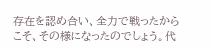存在を認め合い、全力で戦ったからこそ、その様になったのでしょう。代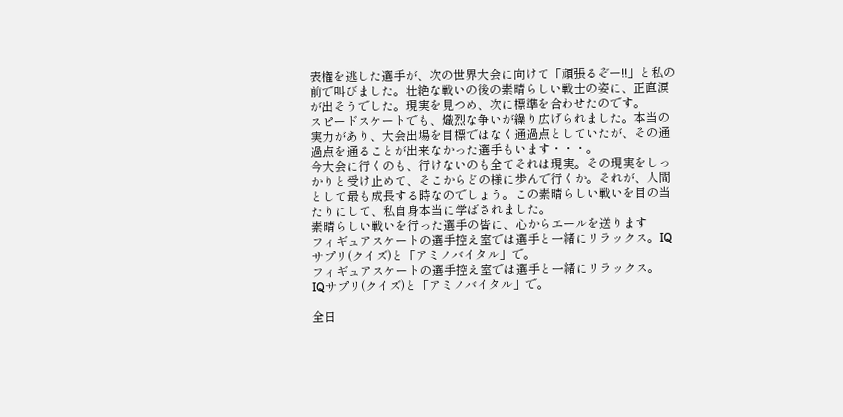表権を逃した選手が、次の世界大会に向けて「頑張るぞー!!」と私の前で叫びました。壮絶な戦いの後の素晴らしい戦士の姿に、正直涙が出そうでした。現実を見つめ、次に標準を合わせたのです。
スピードスケートでも、熾烈な争いが繰り広げられました。本当の実力があり、大会出場を目標ではなく通過点としていたが、その通過点を通ることが出来なかった選手もいます・・・。
今大会に行くのも、行けないのも全てそれは現実。その現実をしっかりと受け止めて、そこからどの様に歩んで行くか。それが、人間として最も成長する時なのでしょう。この素晴らしい戦いを目の当たりにして、私自身本当に学ばされました。
素晴らしい戦いを行った選手の皆に、心からエールを送ります
フィギュアスケートの選手控え室では選手と一緒にリラックス。IQサプリ(クイズ)と「アミノバイタル」で。
フィギュアスケートの選手控え室では選手と一緒にリラックス。
IQサプリ(クイズ)と「アミノバイタル」で。

全日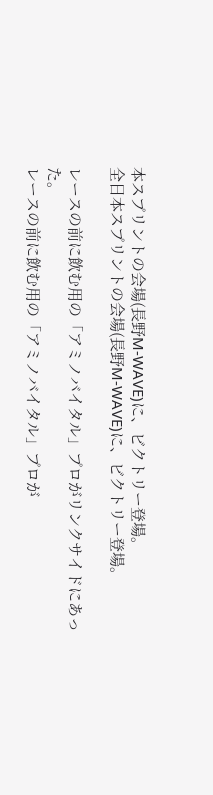本スプリントの会場(長野M-WAVE)に、ビクトリー登場。
全日本スプリントの会場(長野M-WAVE)に、ビクトリー登場。

レースの前に飲む用の「アミノバイタル」プロがリンクサイドにあった。
レースの前に飲む用の「アミノバイタル」プロが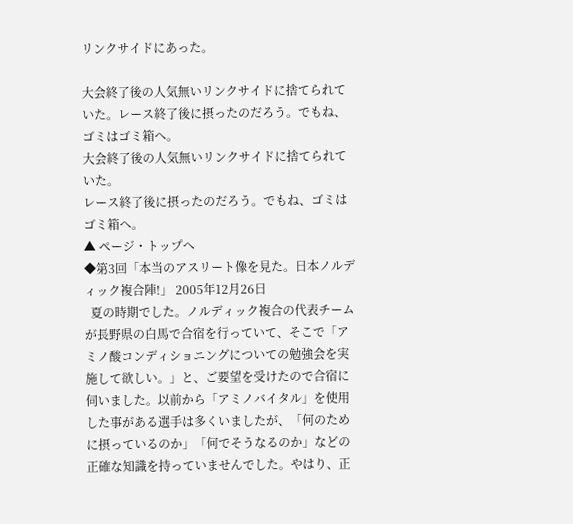リンクサイドにあった。

大会終了後の人気無いリンクサイドに捨てられていた。レース終了後に摂ったのだろう。でもね、ゴミはゴミ箱へ。
大会終了後の人気無いリンクサイドに捨てられていた。
レース終了後に摂ったのだろう。でもね、ゴミはゴミ箱へ。
▲ ページ・トップへ
◆第3回「本当のアスリート像を見た。日本ノルディック複合陣!」 2005年12月26日
  夏の時期でした。ノルディック複合の代表チームが長野県の白馬で合宿を行っていて、そこで「アミノ酸コンディショニングについての勉強会を実施して欲しい。」と、ご要望を受けたので合宿に伺いました。以前から「アミノバイタル」を使用した事がある選手は多くいましたが、「何のために摂っているのか」「何でそうなるのか」などの正確な知識を持っていませんでした。やはり、正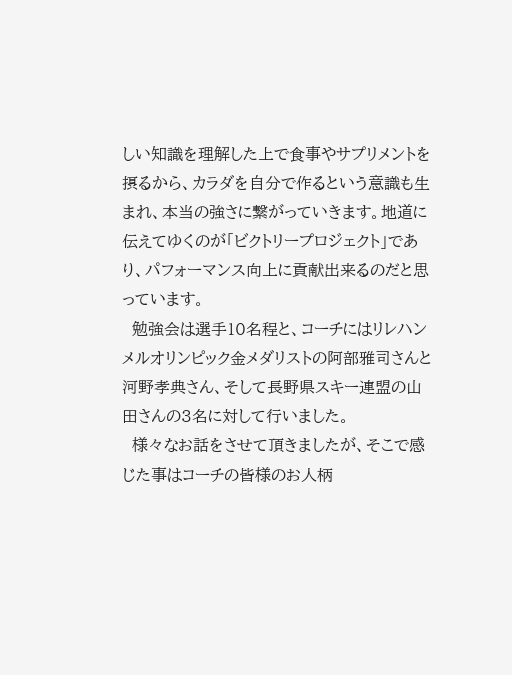しい知識を理解した上で食事やサプリメントを摂るから、カラダを自分で作るという意識も生まれ、本当の強さに繋がっていきます。地道に伝えてゆくのが「ビクトリープロジェクト」であり、パフォーマンス向上に貢献出来るのだと思っています。
  勉強会は選手10名程と、コーチにはリレハンメルオリンピック金メダリストの阿部雅司さんと河野孝典さん、そして長野県スキー連盟の山田さんの3名に対して行いました。
  様々なお話をさせて頂きましたが、そこで感じた事はコーチの皆様のお人柄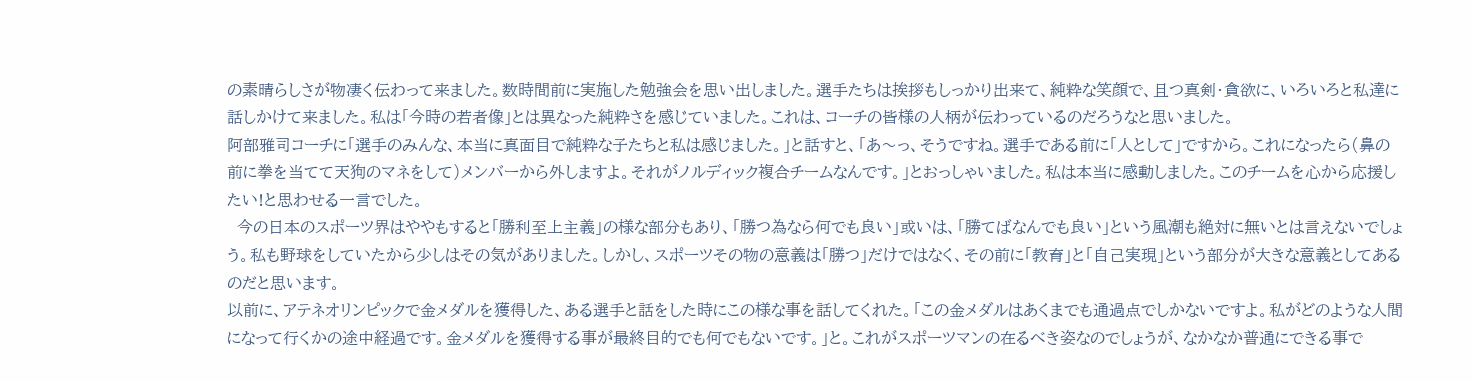の素晴らしさが物凄く伝わって来ました。数時間前に実施した勉強会を思い出しました。選手たちは挨拶もしっかり出来て、純粋な笑顔で、且つ真剣・貪欲に、いろいろと私達に話しかけて来ました。私は「今時の若者像」とは異なった純粋さを感じていました。これは、コーチの皆様の人柄が伝わっているのだろうなと思いました。
阿部雅司コーチに「選手のみんな、本当に真面目で純粋な子たちと私は感じました。」と話すと、「あ〜っ、そうですね。選手である前に「人として」ですから。これになったら(鼻の前に拳を当てて天狗のマネをして)メンバーから外しますよ。それがノルディック複合チームなんです。」とおっしゃいました。私は本当に感動しました。このチームを心から応援したい!と思わせる一言でした。
  今の日本のスポーツ界はややもすると「勝利至上主義」の様な部分もあり、「勝つ為なら何でも良い」或いは、「勝てばなんでも良い」という風潮も絶対に無いとは言えないでしょう。私も野球をしていたから少しはその気がありました。しかし、スポーツその物の意義は「勝つ」だけではなく、その前に「教育」と「自己実現」という部分が大きな意義としてあるのだと思います。
以前に、アテネオリンピックで金メダルを獲得した、ある選手と話をした時にこの様な事を話してくれた。「この金メダルはあくまでも通過点でしかないですよ。私がどのような人間になって行くかの途中経過です。金メダルを獲得する事が最終目的でも何でもないです。」と。これがスポーツマンの在るべき姿なのでしょうが、なかなか普通にできる事で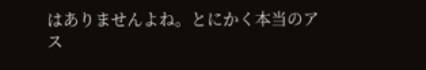はありませんよね。とにかく本当のアス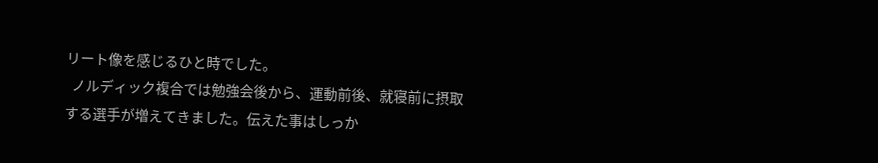リート像を感じるひと時でした。
  ノルディック複合では勉強会後から、運動前後、就寝前に摂取する選手が増えてきました。伝えた事はしっか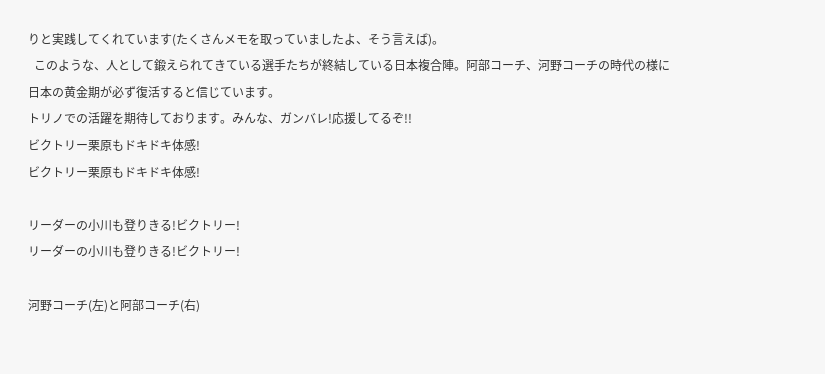りと実践してくれています(たくさんメモを取っていましたよ、そう言えば)。
  このような、人として鍛えられてきている選手たちが終結している日本複合陣。阿部コーチ、河野コーチの時代の様に日本の黄金期が必ず復活すると信じています。
トリノでの活躍を期待しております。みんな、ガンバレ!応援してるぞ!!
ビクトリー栗原もドキドキ体感!
ビクトリー栗原もドキドキ体感!

リーダーの小川も登りきる!ビクトリー!
リーダーの小川も登りきる!ビクトリー!

河野コーチ(左)と阿部コーチ(右)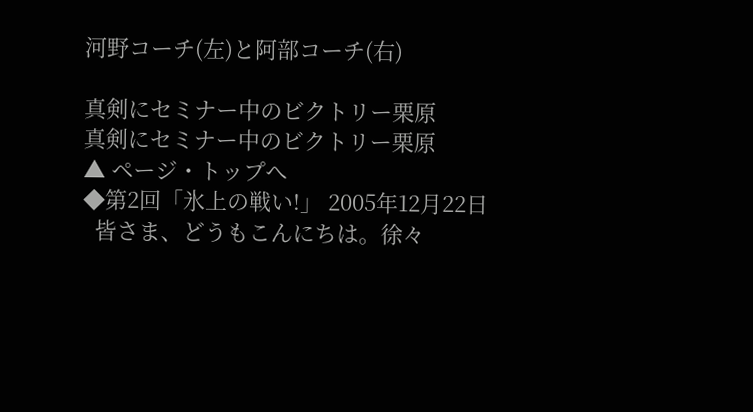河野コーチ(左)と阿部コーチ(右)

真剣にセミナー中のビクトリー栗原
真剣にセミナー中のビクトリー栗原
▲ ページ・トップへ
◆第2回「氷上の戦い!」 2005年12月22日
  皆さま、どうもこんにちは。徐々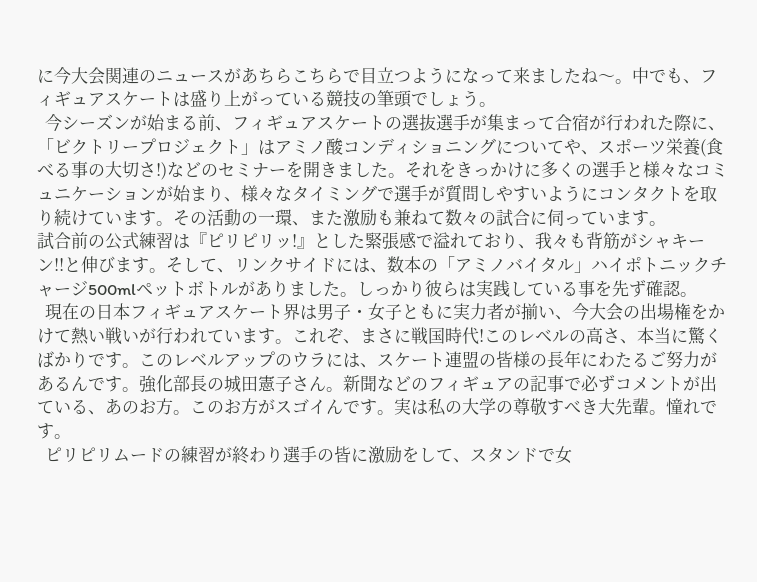に今大会関連のニュースがあちらこちらで目立つようになって来ましたね〜。中でも、フィギュアスケートは盛り上がっている競技の筆頭でしょう。
  今シーズンが始まる前、フィギュアスケートの選抜選手が集まって合宿が行われた際に、「ビクトリープロジェクト」はアミノ酸コンディショニングについてや、スポーツ栄養(食べる事の大切さ!)などのセミナーを開きました。それをきっかけに多くの選手と様々なコミュニケーションが始まり、様々なタイミングで選手が質問しやすいようにコンタクトを取り続けています。その活動の一環、また激励も兼ねて数々の試合に伺っています。
試合前の公式練習は『ピリピリッ!』とした緊張感で溢れており、我々も背筋がシャキーン!!と伸びます。そして、リンクサイドには、数本の「アミノバイタル」ハイポトニックチャージ500mlペットボトルがありました。しっかり彼らは実践している事を先ず確認。
  現在の日本フィギュアスケート界は男子・女子ともに実力者が揃い、今大会の出場権をかけて熱い戦いが行われています。これぞ、まさに戦国時代!このレベルの高さ、本当に驚くばかりです。このレベルアップのウラには、スケート連盟の皆様の長年にわたるご努力があるんです。強化部長の城田憲子さん。新聞などのフィギュアの記事で必ずコメントが出ている、あのお方。このお方がスゴイんです。実は私の大学の尊敬すべき大先輩。憧れです。
  ピリピリムードの練習が終わり選手の皆に激励をして、スタンドで女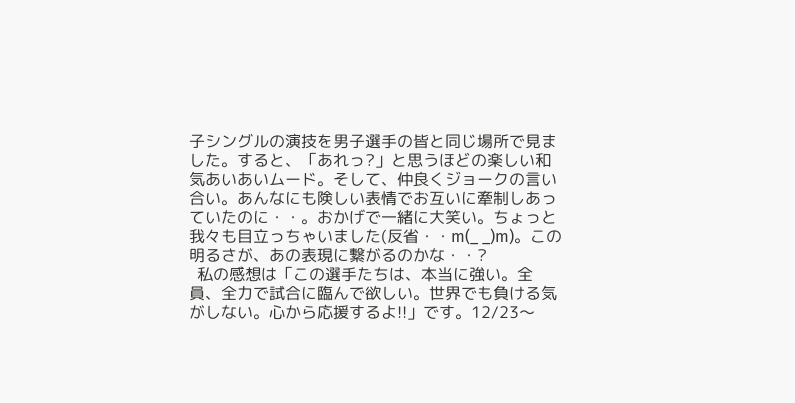子シングルの演技を男子選手の皆と同じ場所で見ました。すると、「あれっ?」と思うほどの楽しい和気あいあいムード。そして、仲良くジョークの言い合い。あんなにも険しい表情でお互いに牽制しあっていたのに・・。おかげで一緒に大笑い。ちょっと我々も目立っちゃいました(反省・・m(_ _)m)。この明るさが、あの表現に繋がるのかな・・?
  私の感想は「この選手たちは、本当に強い。全員、全力で試合に臨んで欲しい。世界でも負ける気がしない。心から応援するよ!!」です。12/23〜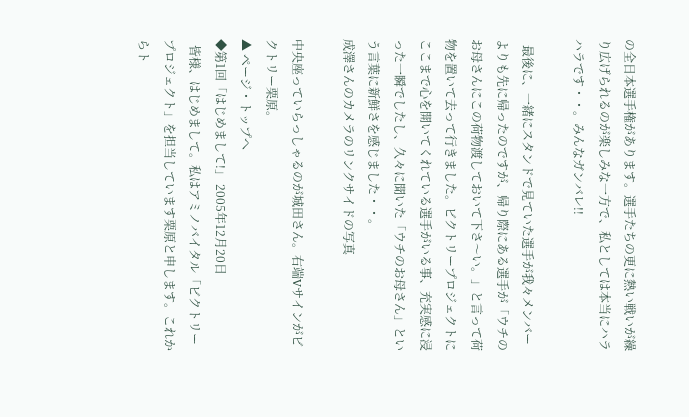の全日本選手権があります。選手たちの更に熱い戦いが繰り広げられるのが楽しみな一方で、私としては本当にハラハラです・・。みんなガンバレ!!

  最後に、一緒にスタンドで見ていた選手が我々メンバーよりも先に帰ったのですが、帰り際にある選手が「ウチのお母さんにこの荷物渡しておいて下さ〜い。」と言って荷物を置いて去って行きました。ビクトリープロジェクトにここまで心を開いてくれている選手がいる事、充実感に浸った一瞬でしたし、久々に聞いた「ウチのお母さん」という言葉に新鮮さを感じました・・。
成澤さんのカメラのリンクサイドの写真

中央座っていらっしゃるのが城田さん。右端Vサインがビクトリー栗原。
▲ ページ・トップへ
◆第1回「はじめまして!」 2005年12月20日
  皆様、はじめまして。私はアミノバイタル「ビクトリープロジェクト」を担当しています栗原と申します。これからト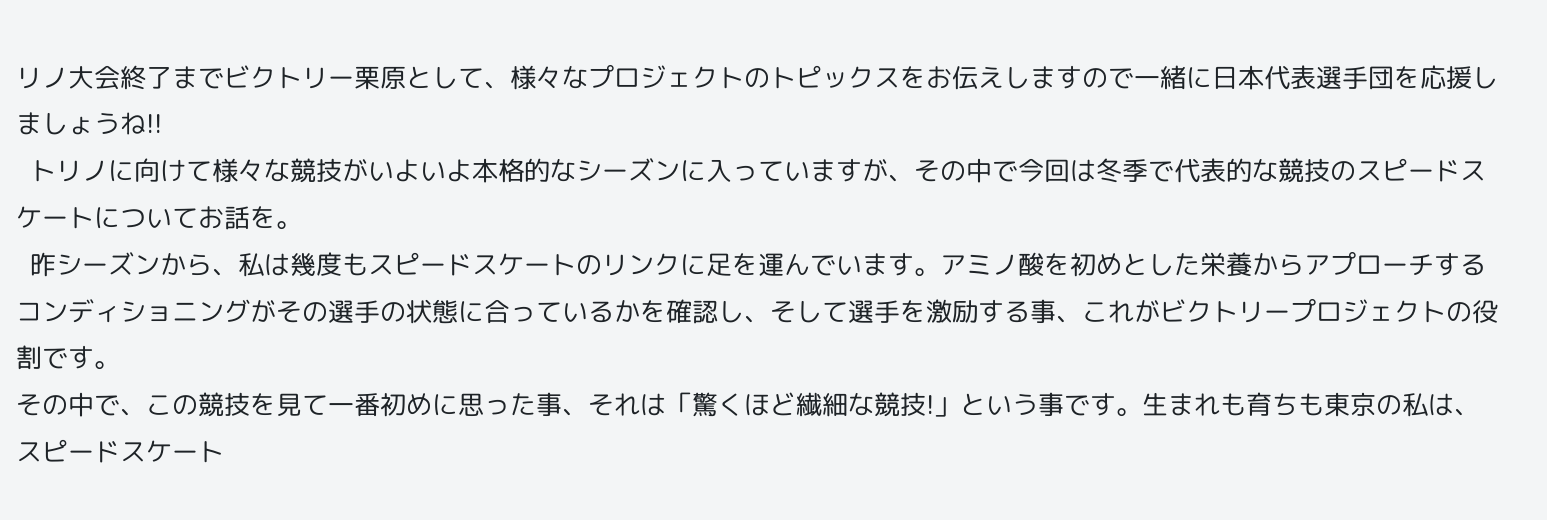リノ大会終了までビクトリー栗原として、様々なプロジェクトのトピックスをお伝えしますので一緒に日本代表選手団を応援しましょうね!!
  トリノに向けて様々な競技がいよいよ本格的なシーズンに入っていますが、その中で今回は冬季で代表的な競技のスピードスケートについてお話を。
  昨シーズンから、私は幾度もスピードスケートのリンクに足を運んでいます。アミノ酸を初めとした栄養からアプローチするコンディショニングがその選手の状態に合っているかを確認し、そして選手を激励する事、これがビクトリープロジェクトの役割です。
その中で、この競技を見て一番初めに思った事、それは「驚くほど繊細な競技!」という事です。生まれも育ちも東京の私は、スピードスケート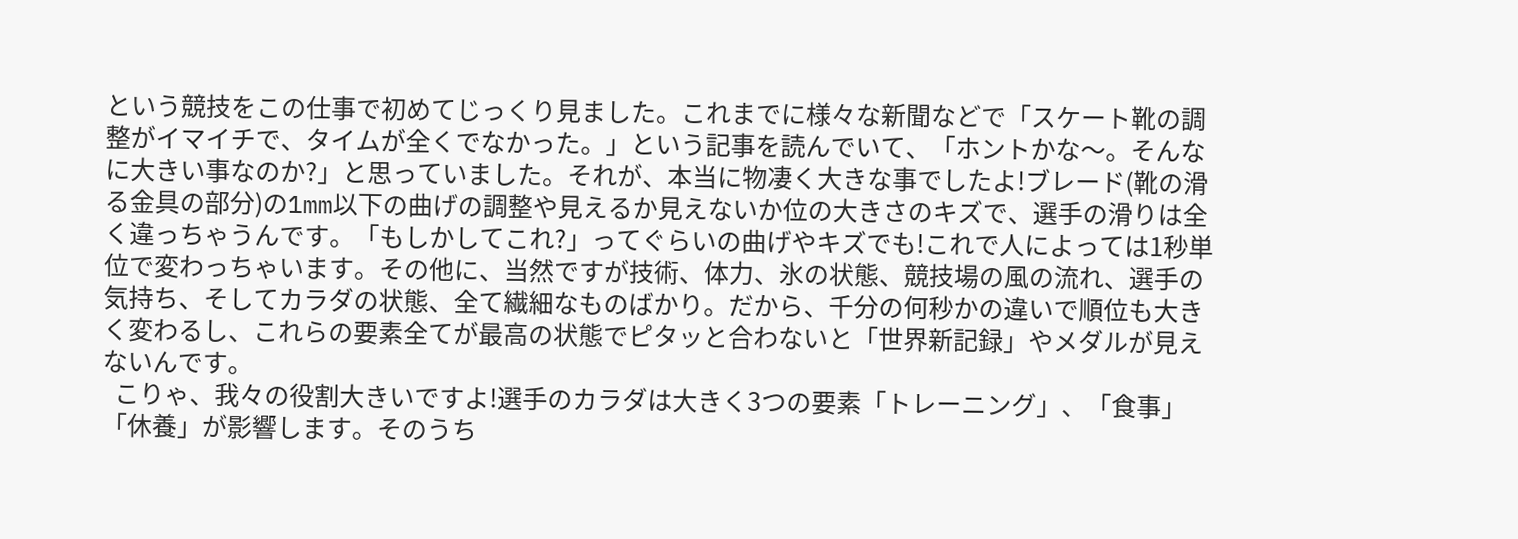という競技をこの仕事で初めてじっくり見ました。これまでに様々な新聞などで「スケート靴の調整がイマイチで、タイムが全くでなかった。」という記事を読んでいて、「ホントかな〜。そんなに大きい事なのか?」と思っていました。それが、本当に物凄く大きな事でしたよ!ブレード(靴の滑る金具の部分)の1mm以下の曲げの調整や見えるか見えないか位の大きさのキズで、選手の滑りは全く違っちゃうんです。「もしかしてこれ?」ってぐらいの曲げやキズでも!これで人によっては1秒単位で変わっちゃいます。その他に、当然ですが技術、体力、氷の状態、競技場の風の流れ、選手の気持ち、そしてカラダの状態、全て繊細なものばかり。だから、千分の何秒かの違いで順位も大きく変わるし、これらの要素全てが最高の状態でピタッと合わないと「世界新記録」やメダルが見えないんです。
  こりゃ、我々の役割大きいですよ!選手のカラダは大きく3つの要素「トレーニング」、「食事」「休養」が影響します。そのうち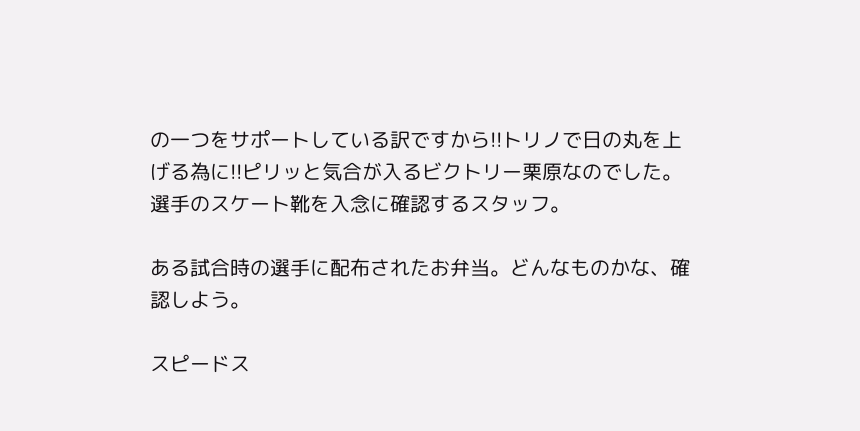の一つをサポートしている訳ですから!!トリノで日の丸を上げる為に!!ピリッと気合が入るビクトリー栗原なのでした。
選手のスケート靴を入念に確認するスタッフ。

ある試合時の選手に配布されたお弁当。どんなものかな、確認しよう。

スピードス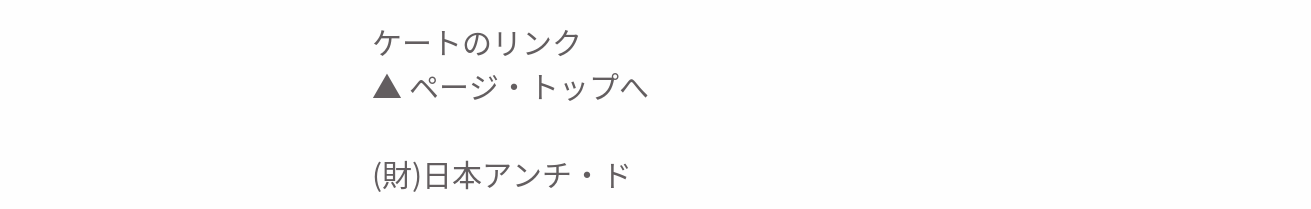ケートのリンク
▲ ページ・トップへ

(財)日本アンチ・ド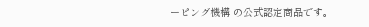ーピング機構 の公式認定商品です。